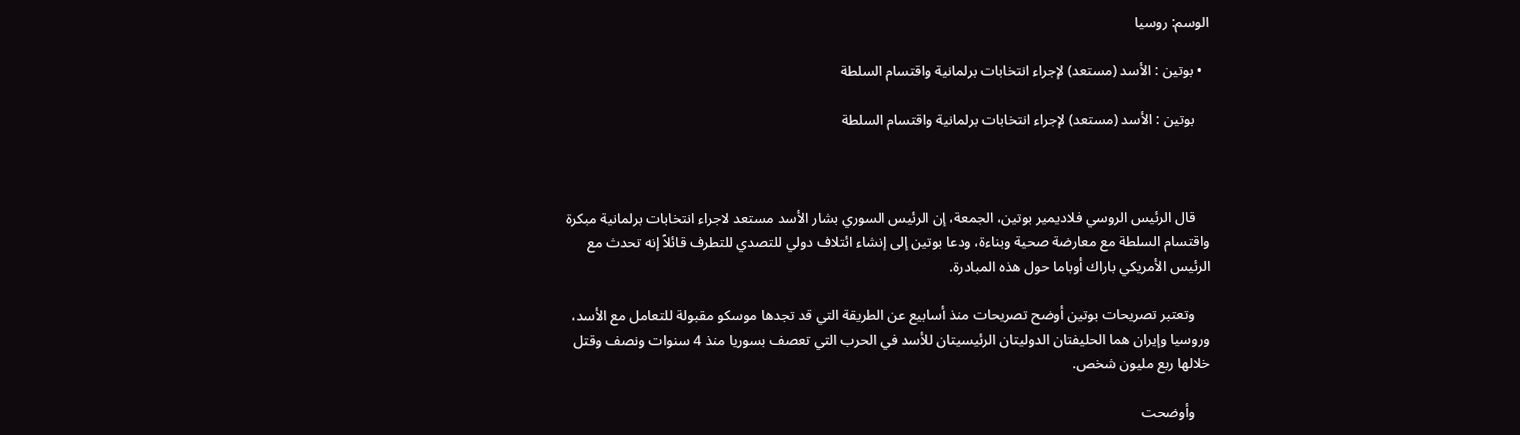الوسم: روسيا

  • بوتين : الأسد (مستعد) لإجراء انتخابات برلمانية واقتسام السلطة

    بوتين : الأسد (مستعد) لإجراء انتخابات برلمانية واقتسام السلطة



    قال الرئيس الروسي فلاديمير بوتين، الجمعة، إن الرئيس السوري بشار الأسد مستعد لاجراء انتخابات برلمانية مبكرة واقتسام السلطة مع معارضة صحية وبناءة، ودعا بوتين إلى إنشاء ائتلاف دولي للتصدي للتطرف قائلاً إنه تحدث مع الرئيس الأمريكي باراك أوباما حول هذه المبادرة.

    وتعتبر تصريحات بوتين أوضح تصريحات منذ أسابيع عن الطريقة التي قد تجدها موسكو مقبولة للتعامل مع الأسد، وروسيا وإيران هما الحليفتان الدوليتان الرئيسيتان للأسد في الحرب التي تعصف بسوريا منذ 4 سنوات ونصف وقتل خلالها ربع مليون شخص.

    وأوضحت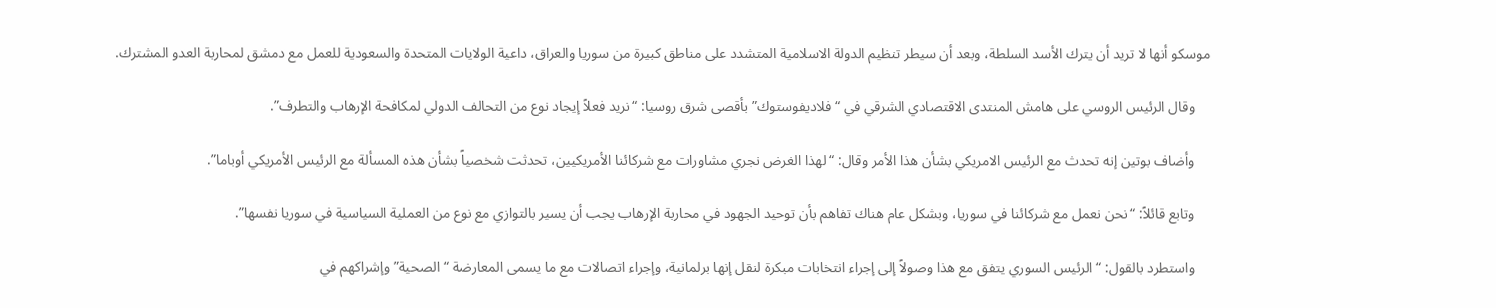موسكو أنها لا تريد أن يترك الأسد السلطة، وبعد أن سيطر تنظيم الدولة الاسلامية المتشدد على مناطق كبيرة من سوريا والعراق، داعية الولايات المتحدة والسعودية للعمل مع دمشق لمحاربة العدو المشترك.

    وقال الرئيس الروسي على هامش المنتدى الاقتصادي الشرقي في “فلاديفوستوك” بأقصى شرق روسيا: “نريد فعلاً إيجاد نوع من التحالف الدولي لمكافحة الإرهاب والتطرف”.

    وأضاف بوتين إنه تحدث مع الرئيس الامريكي بشأن هذا الأمر وقال: “لهذا الغرض نجري مشاورات مع شركائنا الأمريكيين، تحدثت شخصياً بشأن هذه المسألة مع الرئيس الأمريكي أوباما”.

    وتابع قائلاً: “نحن نعمل مع شركائنا في سوريا، وبشكل عام هناك تفاهم بأن توحيد الجهود في محاربة الإرهاب يجب أن يسير بالتوازي مع نوع من العملية السياسية في سوريا نفسها”.

    واستطرد بالقول: “الرئيس السوري يتفق مع هذا وصولاً إلى إجراء انتخابات مبكرة لنقل إنها برلمانية، وإجراء اتصالات مع ما يسمى المعارضة “الصحية” وإشراكهم في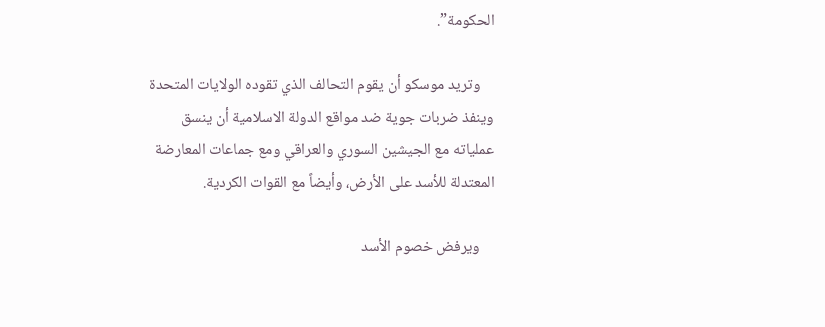الحكومة”.

    وتريد موسكو أن يقوم التحالف الذي تقوده الولايات المتحدة وينفذ ضربات جوية ضد مواقع الدولة الاسلامية أن ينسق عملياته مع الجيشين السوري والعراقي ومع جماعات المعارضة المعتدلة للأسد على الأرض، وأيضاً مع القوات الكردية.

    ويرفض خصوم الأسد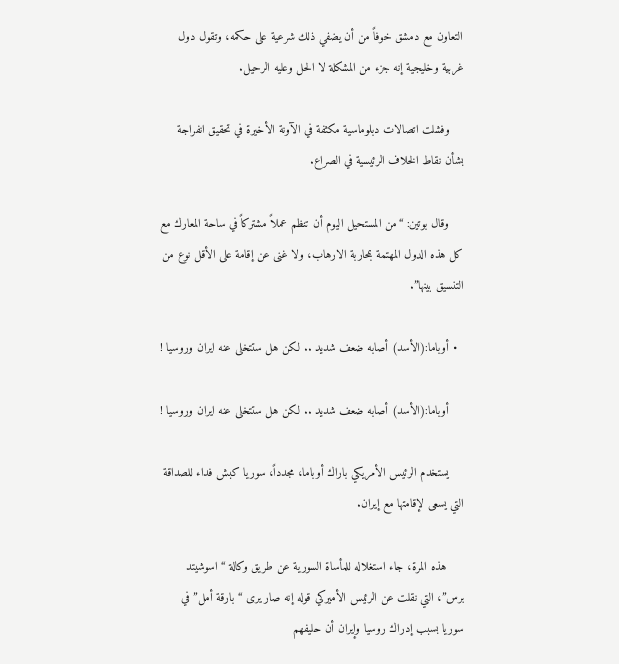التعاون مع دمشق خوفاً من أن يضفي ذلك شرعية على حكمه، وتقول دول غربية وخليجية إنه جزء من المشكلة لا الحل وعليه الرحيل.

    وفشلت اتصالات دبلوماسية مكثفة في الآونة الأخيرة في تحقيق انفراجة بشأن نقاط الخلاف الرئيسية في الصراع.

    وقال بوتين: “من المستحيل اليوم أن تنظم عملاً مشتركاً في ساحة المعارك مع كل هذه الدول المهتمة بمحاربة الارهاب، ولا غنى عن إقامة على الأقل نوع من التنسيق بينها”.

  • أوباما:(الأسد) أصابه ضعف شديد .. لكن هل ستتخلى عنه ايران وروسيا !

    أوباما:(الأسد) أصابه ضعف شديد .. لكن هل ستتخلى عنه ايران وروسيا !

    يستخدم الرئيس الأمريكي باراك أوباما، مجدداً، سوريا كبش فداء للصداقة التي يسعى لإقامتها مع إيران.

     هذه المرة، جاء استغلاله للمأساة السورية عن طريق وكالة “اسوشيتد برس”، التي نقلت عن الرئيس الأميركي قوله إنه صار يرى “بارقة أمل” في سوريا بسبب إدراك روسيا وإيران أن حليفهم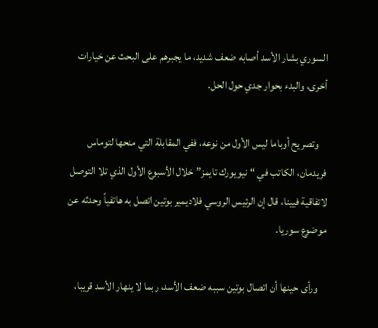السوري بشار الأسد أصابه ضعف شديد، ما يجبرهم على البحث عن خيارات أخرى، والبدء بحوار جدي حول الحل.

    وتصريح أوباما ليس الأول من نوعه، ففي المقابلة التي منحها لتوماس فريدمان، الكاتب في “نيويورك تايمز” خلال الأسبوع الأول الذي تلا التوصل لاتفاقية فيينا، قال إن الرئيس الروسي فلاديمير بوتين اتصل به هاتفياً وحدثه عن موضوع سوريا.

    ورأى حينها أن اتصال بوتين سببه ضعف الأسد، ربما لا ينهار الأسد قريبا،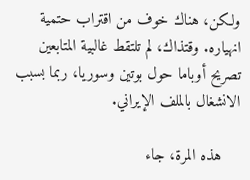ولكن، هناك خوف من اقتراب حتمية انهياره. وقتذاك، لم تلتقط غالبية المتابعين تصريح أوباما حول بوتين وسوريا، ربما بسبب الانشغال بالملف الإيراني.

    هذه المرة، جاء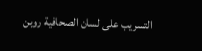التسريب على لسان الصحافية روبن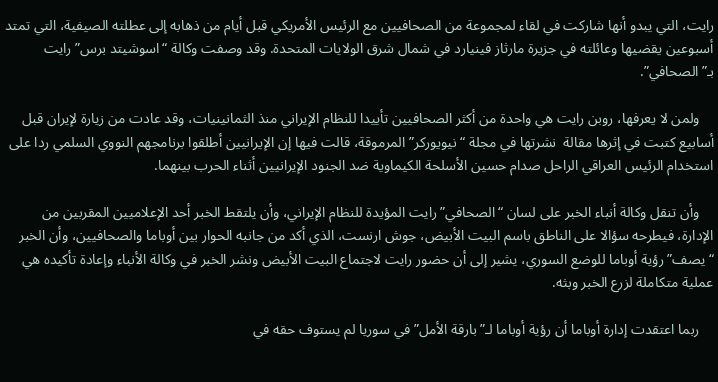رايت، التي يبدو أنها شاركت في لقاء لمجموعة من الصحافيين مع الرئيس الأمريكي قبل أيام من ذهابه إلى عطلته الصيفية، التي تمتد أسبوعين يقضيها وعائلته في جزيرة مارثاز فينيارد في شمال شرق الولايات المتحدة. وقد وصفت وكالة “اسوشيتد برس” رايت بـ”الصحافي”.

    ولمن لا يعرفها، روبن رايت هي واحدة من أكثر الصحافيين تأييدا للنظام الإيراني منذ الثمانينيات، وقد عادت من زيارة لإيران قبل أسابيع كتبت في إثرها مقالة  نشرتها في مجلة “نيويوركر” المرموقة، قالت فيها إن الإيرانيين أطلقوا برنامجهم النووي السلمي ردا على استخدام الرئيس العراقي الراحل صدام حسين الأسلحة الكيماوية ضد الجنود الإيرانيين أثناء الحرب بينهما.

    وأن تنقل وكالة أنباء الخبر على لسان “الصحافي” رايت المؤيدة للنظام الإيراني، وأن يلتقط الخبر أحد الإعلاميين المقربين من الإدارة، فيطرحه سؤالا على الناطق باسم البيت الأبيض، جوش ارنست، الذي أكد من جانبه الحوار بين أوباما والصحافيين، وأن الخبر “يصف” رؤية أوباما للوضع السوري، يشير إلى أن حضور رايت لاجتماع البيت الأبيض ونشر الخبر في وكالة الأنباء وإعادة تأكيده هي عملية متكاملة لزرع الخبر وبثه.

    ربما اعتقدت إدارة أوباما أن رؤية أوباما لـ”بارقة الأمل” في سوريا لم يستوف حقه في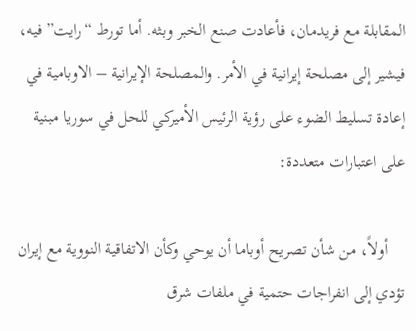المقابلة مع فريدمان، فأعادت صنع الخبر وبثه. أما تورط “رايت” فيه، فيشير إلى مصلحة إيرانية في الأمر. والمصلحة الإيرانية – الاوبامية في إعادة تسليط الضوء على رؤية الرئيس الأميركي للحل في سوريا مبنية على اعتبارات متعددة:

    أولاً، من شأن تصريح أوباما أن يوحي وكأن الاتفاقية النووية مع إيران تؤدي إلى انفراجات حتمية في ملفات شرق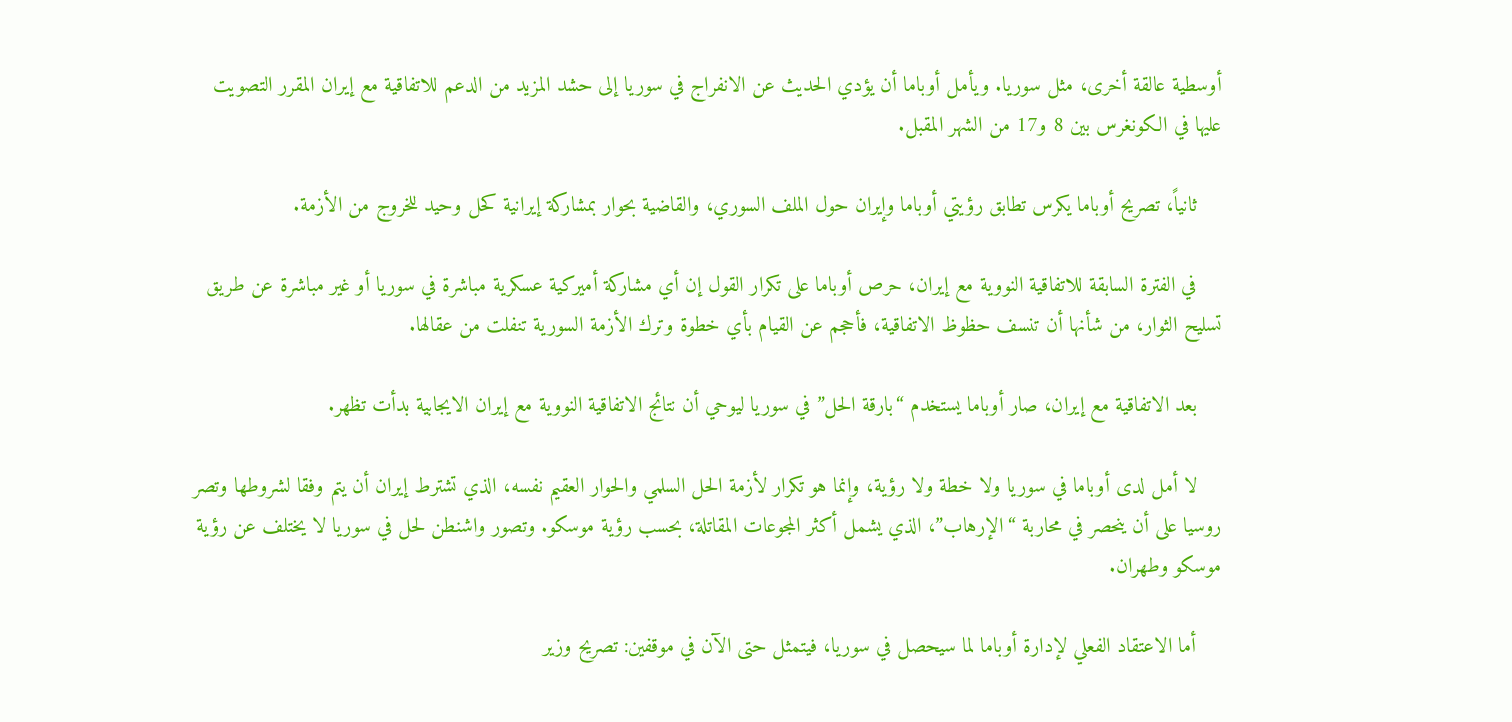أوسطية عالقة أخرى، مثل سوريا. ويأمل أوباما أن يؤدي الحديث عن الانفراج في سوريا إلى حشد المزيد من الدعم للاتفاقية مع إيران المقرر التصويت عليها في الكونغرس بين 8 و17 من الشهر المقبل.

    ثانياً، تصريح أوباما يكرس تطابق رؤيتي أوباما وإيران حول الملف السوري، والقاضية بحوار بمشاركة إيرانية كحل وحيد للخروج من الأزمة.

    في الفترة السابقة للاتفاقية النووية مع إيران، حرص أوباما على تكرار القول إن أي مشاركة أميركية عسكرية مباشرة في سوريا أو غير مباشرة عن طريق تسليح الثوار، من شأنها أن تنسف حظوظ الاتفاقية، فأحجم عن القيام بأي خطوة وترك الأزمة السورية تنفلت من عقالها.

    بعد الاتفاقية مع إيران، صار أوباما يستخدم “بارقة الحل” في سوريا ليوحي أن نتائج الاتفاقية النووية مع إيران الايجابية بدأت تظهر.

    لا أمل لدى أوباما في سوريا ولا خطة ولا رؤية، وإنما هو تكرار لأزمة الحل السلمي والحوار العقيم نفسه، الذي تشترط إيران أن يتم وفقا لشروطها وتصر روسيا على أن ينحصر في محاربة “الإرهاب”، الذي يشمل أكثر المجوعات المقاتلة، بحسب رؤية موسكو. وتصور واشنطن لحل في سوريا لا يختلف عن رؤية موسكو وطهران.

    أما الاعتقاد الفعلي لإدارة أوباما لما سيحصل في سوريا، فيتمثل حتى الآن في موقفين: تصريح وزير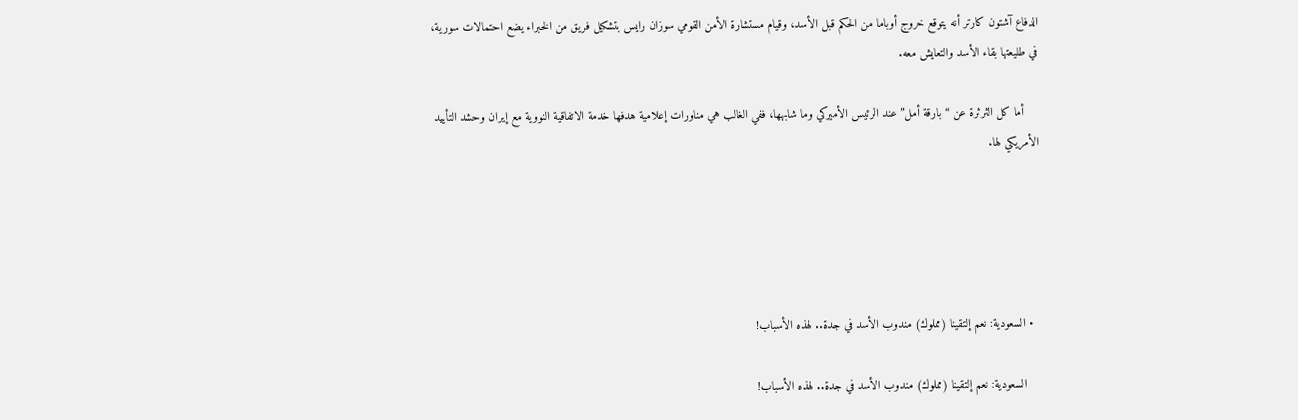الدفاع آشتون كارتر أنه يتوقع خروج أوباما من الحكم قبل الأسد، وقيام مستشارة الأمن القومي سوزان رايس بتشكيل فريق من الخبراء يضع احتمالات سورية، في طليعتها بقاء الأسد والتعايش معه.

    أما كل الثرثرة عن “بارقة أمل” عند الرئيس الأميركي وما شابهها، ففي الغالب هي مناورات إعلامية هدفها خدمة الاتفاقية النووية مع إيران وحشد التأييد الأمريكي لها.





  • السعودية: نعم إلتقينا (مملوك) مندوب الأسد في جدة.. لهذه الأسباب!

    السعودية: نعم إلتقينا (مملوك) مندوب الأسد في جدة.. لهذه الأسباب!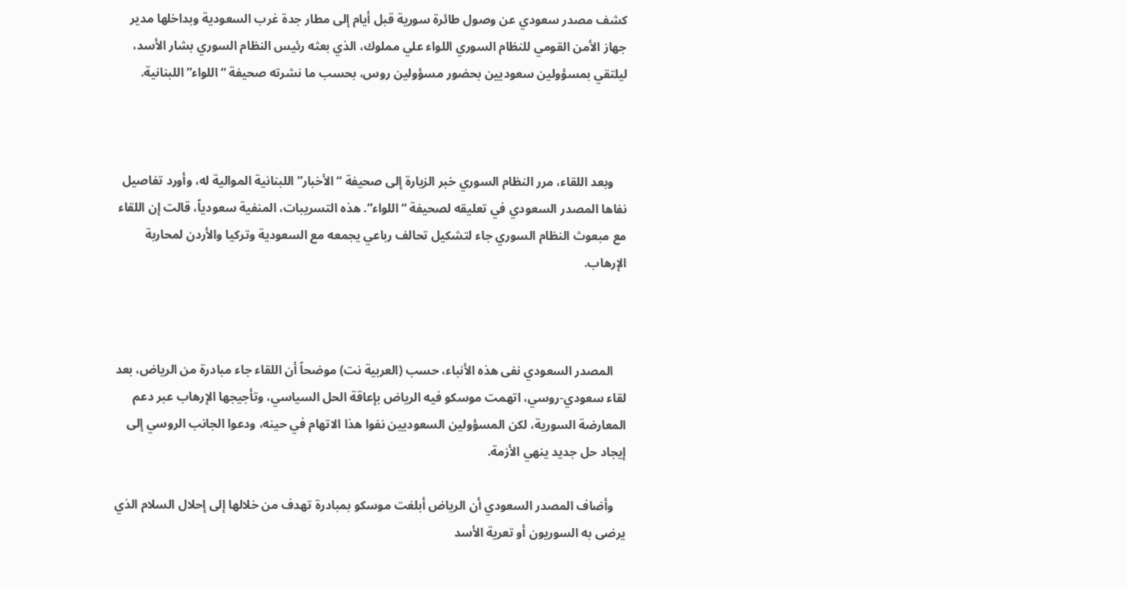كشف مصدر سعودي عن وصول طائرة سورية قبل أيام إلى مطار جدة غرب السعودية وبداخلها مدير جهاز الأمن القومي للنظام السوري اللواء علي مملوك، الذي بعثه رئيس النظام السوري بشار الأسد، ليلتقي بمسؤولين سعوديين بحضور مسؤولين روس، بحسب ما نشرته صحيفة “اللواء” اللبنانية.



    وبعد اللقاء، مرر النظام السوري خبر الزيارة إلى صحيفة “الأخبار” اللبنانية الموالية له، وأورد تفاصيل نفاها المصدر السعودي في تعليقه لصحيفة “اللواء”. هذه التسريبات، المنفية سعودياً، قالت إن اللقاء مع مبعوث النظام السوري جاء لتشكيل تحالف رباعي يجمعه مع السعودية وتركيا والأردن لمحاربة الإرهاب.



    المصدر السعودي نفى هذه الأنباء، حسب (العربية نت) موضحاً أن اللقاء جاء مبادرة من الرياض، بعد لقاء سعودي-روسي، اتهمت موسكو فيه الرياض بإعاقة الحل السياسي، وتأجيجها الإرهاب عبر دعم المعارضة السورية، لكن المسؤولين السعوديين نفوا هذا الاتهام في حينه، ودعوا الجانب الروسي إلى إيجاد حل جديد ينهي الأزمة.

    وأضاف المصدر السعودي أن الرياض أبلغت موسكو بمبادرة تهدف من خلالها إلى إحلال السلام الذي يرضى به السوريون أو تعرية الأسد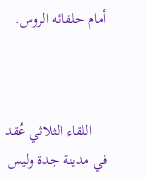أمام حلفائه الروس.



    اللقاء الثلاثي عُقد في مدينة جدة وليس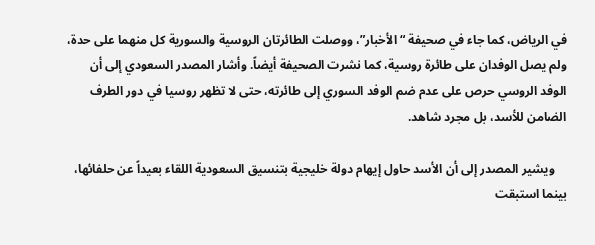في الرياض، كما جاء في صحيفة “الأخبار”، ووصلت الطائرتان الروسية والسورية كل منهما على حدة، ولم يصل الوفدان على طائرة روسية، كما نشرت الصحيفة أيضاً. وأشار المصدر السعودي إلى أن الوفد الروسي حرص على عدم ضم الوفد السوري إلى طائرته، حتى لا تظهر روسيا في دور الطرف الضامن للأسد، بل مجرد شاهد.

    ويشير المصدر إلى أن الأسد حاول إيهام دولة خليجية بتنسيق السعودية اللقاء بعيداً عن حلفائها، بينما استبقت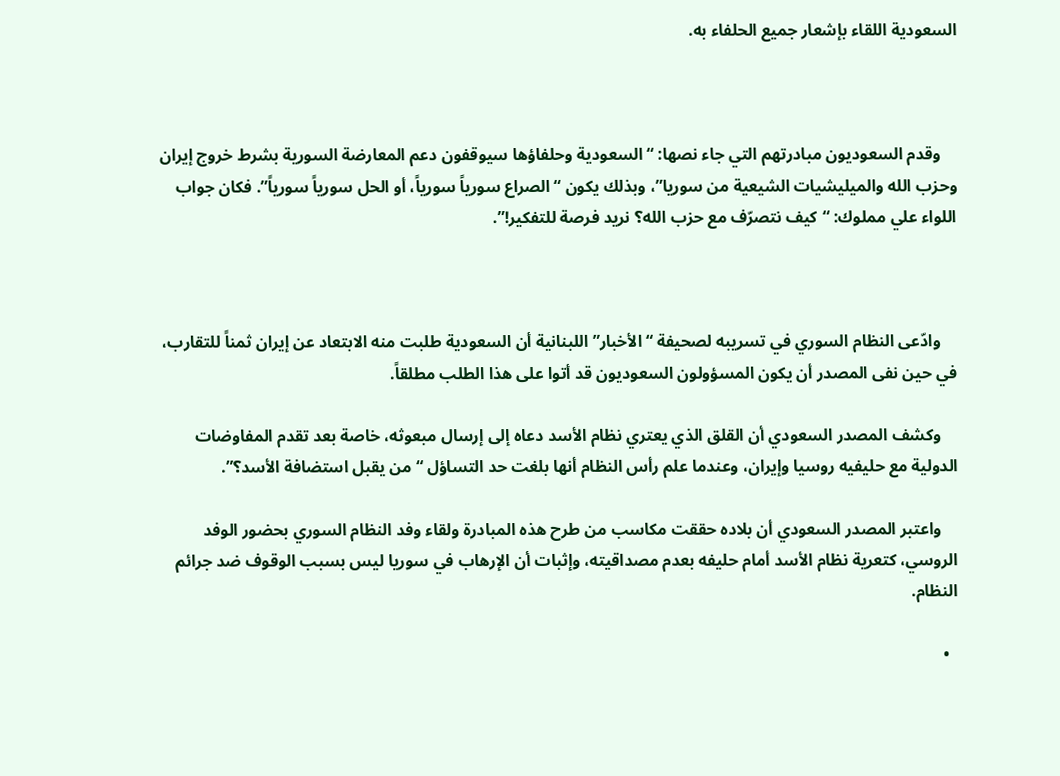السعودية اللقاء بإشعار جميع الحلفاء به.



    وقدم السعوديون مبادرتهم التي جاء نصها: “السعودية وحلفاؤها سيوقفون دعم المعارضة السورية بشرط خروج إيران وحزب الله والميليشيات الشيعية من سوريا”، وبذلك يكون “الصراع سورياً سورياً، أو الحل سورياً سورياً”. فكان جواب اللواء علي مملوك: “كيف نتصرّف مع حزب الله؟ نريد فرصة للتفكير!”.



    وادّعى النظام السوري في تسريبه لصحيفة “الأخبار” اللبنانية أن السعودية طلبت منه الابتعاد عن إيران ثمناً للتقارب، في حين نفى المصدر أن يكون المسؤولون السعوديون قد أتوا على هذا الطلب مطلقاً.

    وكشف المصدر السعودي أن القلق الذي يعتري نظام الأسد دعاه إلى إرسال مبعوثه، خاصة بعد تقدم المفاوضات الدولية مع حليفيه روسيا وإيران، وعندما علم رأس النظام أنها بلغت حد التساؤل “من يقبل استضافة الأسد؟”.

    واعتبر المصدر السعودي أن بلاده حققت مكاسب من طرح هذه المبادرة ولقاء وفد النظام السوري بحضور الوفد الروسي، كتعرية نظام الأسد أمام حليفه بعدم مصداقيته، وإثبات أن الإرهاب في سوريا ليس بسبب الوقوف ضد جرائم النظام.

  •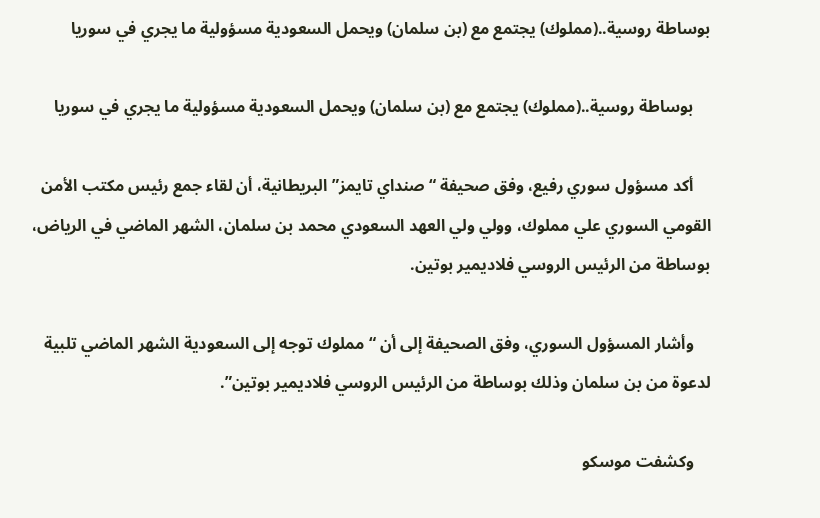بوساطة روسية..(مملوك) يجتمع مع (بن سلمان) ويحمل السعودية مسؤولية ما يجري في سوريا

    بوساطة روسية..(مملوك) يجتمع مع (بن سلمان) ويحمل السعودية مسؤولية ما يجري في سوريا

    أكد مسؤول سوري رفيع، وفق صحيفة “صنداي تايمز” البريطانية، أن لقاء جمع رئيس مكتب الأمن القومي السوري علي مملوك، وولي ولي العهد السعودي محمد بن سلمان، الشهر الماضي في الرياض، بوساطة من الرئيس الروسي فلاديمير بوتين.

    وأشار المسؤول السوري، وفق الصحيفة إلى أن “مملوك توجه إلى السعودية الشهر الماضي تلبية لدعوة من بن سلمان وذلك بوساطة من الرئيس الروسي فلاديمير بوتين”.

    وكشفت موسكو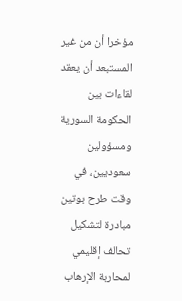مؤخرا أن من غير المستبعد أن يعقد لقاءات بين الحكومة السورية ومسؤولين سعوديين، في وقت طرح بوتين مبادرة لتشكيل تحالف إقليمي لمحاربة الإرهاب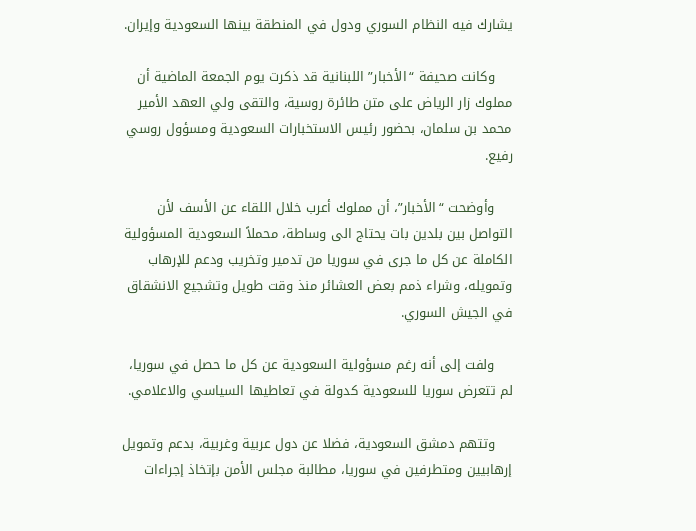يشارك فيه النظام السوري ودول في المنطقة بينها السعودية وإيران.

    وكانت صحيفة “الأخبار” اللبنانية قد ذكرت يوم الجمعة الماضية أن مملوك زار الرياض على متن طائرة روسية، والتقى ولي العهد الأمير محمد بن سلمان، بحضور رئيس الاستخبارات السعودية ومسؤول روسي رفيع.

    وأوضحت “الأخبار”، أن مملوك أعرب خلال اللقاء عن الأسف لأن التواصل بين بلدين بات يحتاج الى وساطة، محملاً السعودية المسؤولية الكاملة عن كل ما جرى في سوريا من تدمير وتخريب ودعم للإرهاب وتمويله، وشراء ذمم بعض العشائر منذ وقت طويل وتشجيع الانشقاق في الجيش السوري.

    ولفت إلى أنه رغم مسؤولية السعودية عن كل ما حصل في سوريا، لم تتعرض سوريا للسعودية كدولة في تعاطيها السياسي والاعلامي.

    وتتهم دمشق السعودية، فضلا عن دول عربية وغربية، بدعم وتمويل إرهابيين ومتطرفين في سوريا، مطالبة مجلس الأمن بإتخاذ إجراءات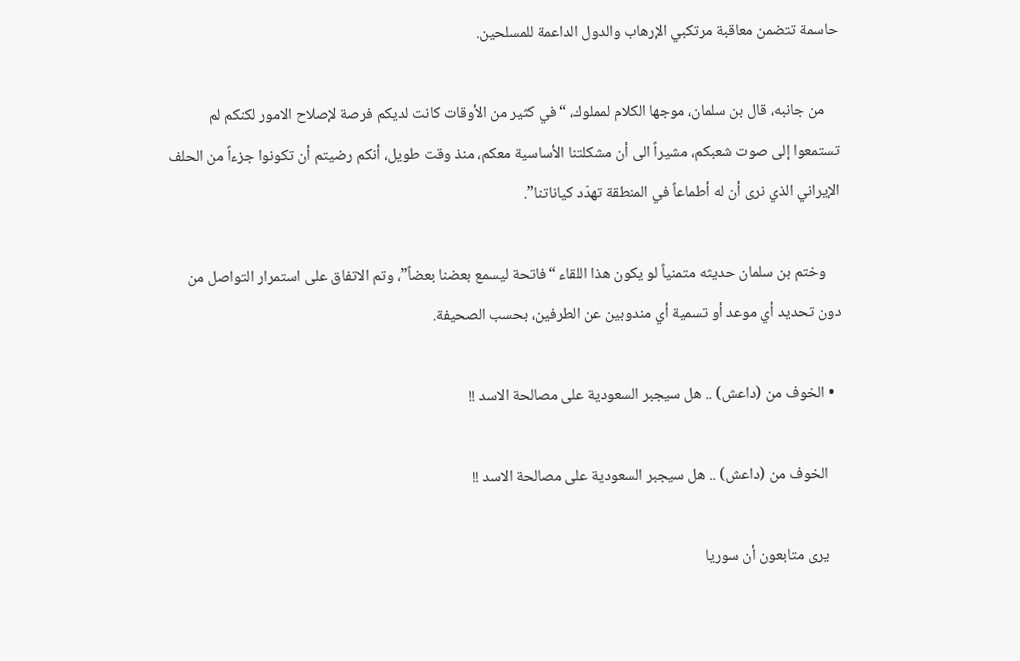حاسمة تتضمن معاقبة مرتكبي الإرهاب والدول الداعمة للمسلحين.

    من جانبه، قال بن سلمان، موجها الكلام لمملوك، “في كثير من الأوقات كانت لديكم فرصة لإصلاح الامور لكنكم لم تستمعوا إلى صوت شعبكم، مشيراً الى أن مشكلتنا الأساسية معكم، منذ وقت طويل، أنكم رضيتم أن تكونوا جزءاً من الحلف الإيراني الذي نرى أن له أطماعاً في المنطقة تهدّد كياناتنا”.

    وختم بن سلمان حديثه متمنياً لو يكون هذا اللقاء “فاتحة ليسمع بعضنا بعضاً”، وتم الاتفاق على استمرار التواصل من دون تحديد أي موعد أو تسمية أي مندوبين عن الطرفين، بحسب الصحيفة.

  • الخوف من (داعش) .. هل سيجبر السعودية على مصالحة الاسد !!

    الخوف من (داعش) .. هل سيجبر السعودية على مصالحة الاسد !!

    يرى متابعون أن سوريا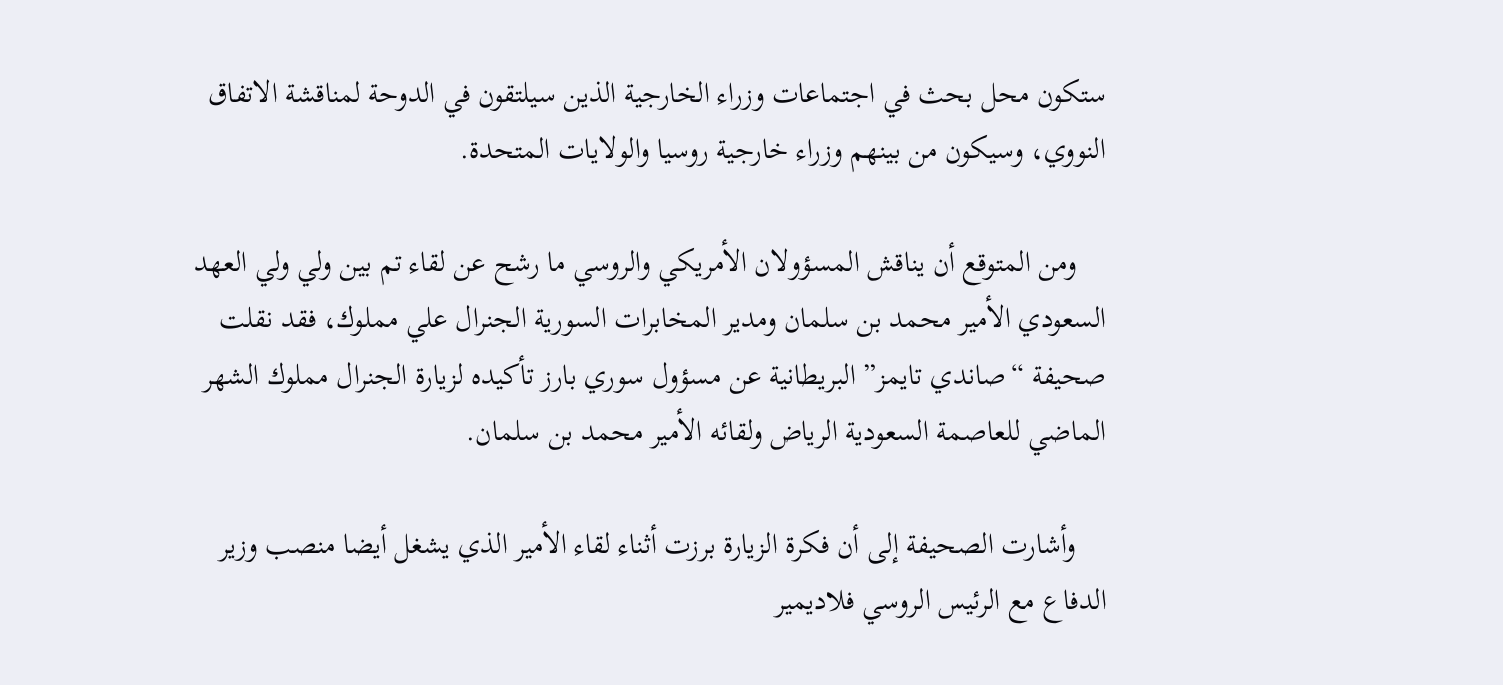ستكون محل بحث في اجتماعات وزراء الخارجية الذين سيلتقون في الدوحة لمناقشة الاتفاق النووي، وسيكون من بينهم وزراء خارجية روسيا والولايات المتحدة.

    ومن المتوقع أن يناقش المسؤولان الأمريكي والروسي ما رشح عن لقاء تم بين ولي ولي العهد السعودي الأمير محمد بن سلمان ومدير المخابرات السورية الجنرال علي مملوك، فقد نقلت صحيفة “صاندي تايمز” البريطانية عن مسؤول سوري بارز تأكيده لزيارة الجنرال مملوك الشهر الماضي للعاصمة السعودية الرياض ولقائه الأمير محمد بن سلمان.

    وأشارت الصحيفة إلى أن فكرة الزيارة برزت أثناء لقاء الأمير الذي يشغل أيضا منصب وزير الدفاع مع الرئيس الروسي فلاديمير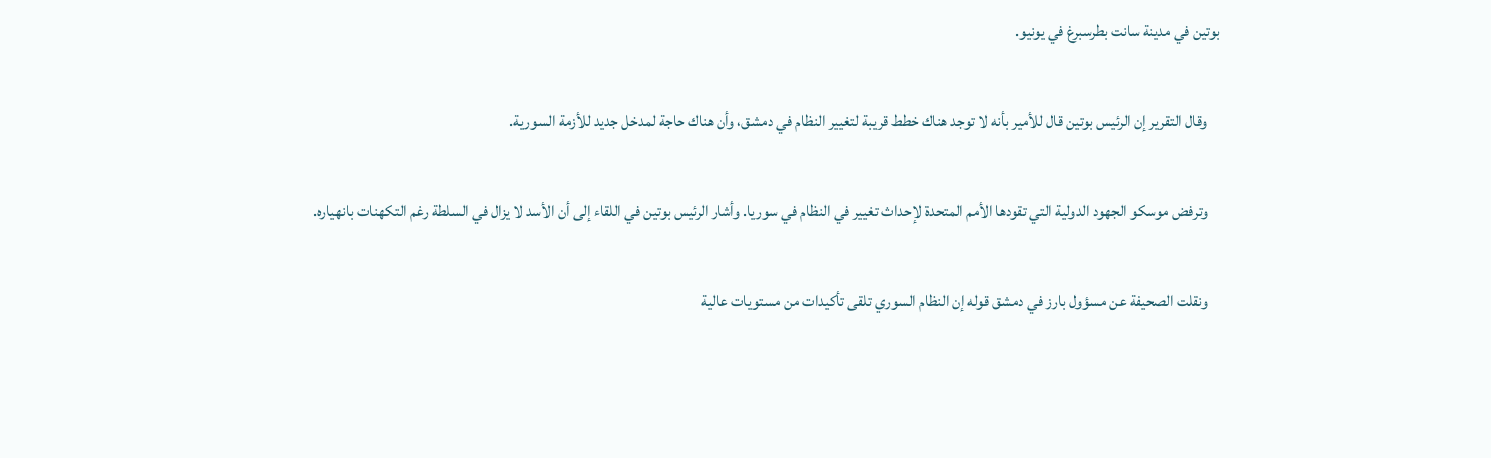بوتين في مدينة سانت بطرسبرغ في يونيو.

    وقال التقرير إن الرئيس بوتين قال للأمير بأنه لا توجد هناك خطط قريبة لتغيير النظام في دمشق، وأن هناك حاجة لمدخل جديد للأزمة السورية.

    وترفض موسكو الجهود الدولية التي تقودها الأمم المتحدة لإحداث تغيير في النظام في سوريا. وأشار الرئيس بوتين في اللقاء إلى أن الأسد لا يزال في السلطة رغم التكهنات بانهياره.

    ونقلت الصحيفة عن مسؤول بارز في دمشق قوله إن النظام السوري تلقى تأكيدات من مستويات عالية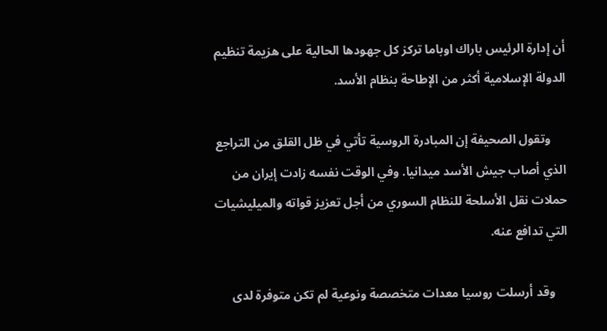أن إدارة الرئيس باراك اوباما تركز كل جهودها الحالية على هزيمة تنظيم الدولة الإسلامية أكثر من الإطاحة بنظام الأسد.

     وتقول الصحيفة إن المبادرة الروسية تأتي في ظل القلق من التراجع الذي أصاب جيش الأسد ميدانيا. وفي الوقت نفسه زادت إيران من حملات نقل الأسلحة للنظام السوري من أجل تعزيز قواته والميليشيات التي تدافع عنه.

    وقد أرسلت روسيا معدات متخصصة ونوعية لم تكن متوفرة لدى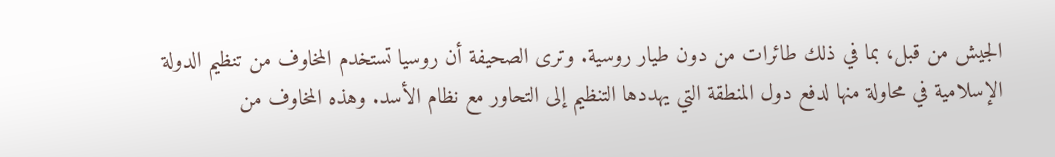الجيش من قبل، بما في ذلك طائرات من دون طيار روسية. وترى الصحيفة أن روسيا تستخدم المخاوف من تنظيم الدولة الإسلامية في محاولة منها لدفع دول المنطقة التي يهددها التنظيم إلى التحاور مع نظام الأسد. وهذه المخاوف من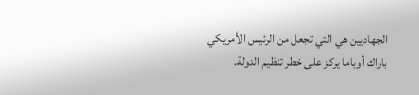الجهاديين هي التي تجعل من الرئيس الأمريكي باراك أوباما يركز على خطر تنظيم الدولة.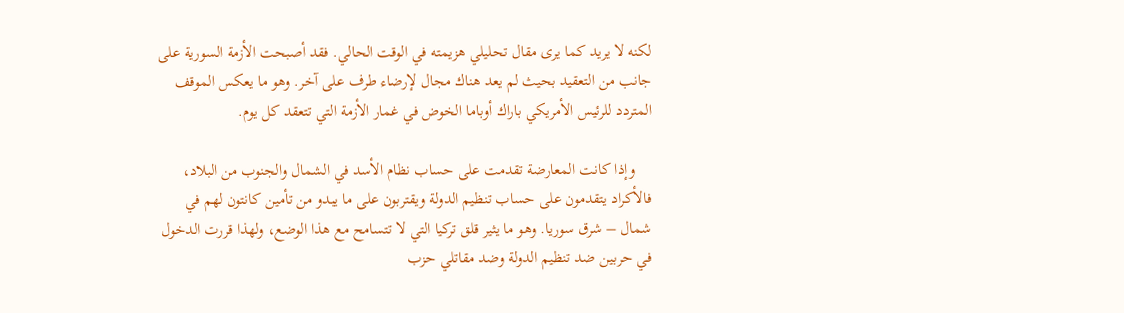لكنه لا يريد كما يرى مقال تحليلي هزيمته في الوقت الحالي. فقد أصبحت الأزمة السورية على جانب من التعقيد بحيث لم يعد هناك مجال لإرضاء طرف على آخر. وهو ما يعكس الموقف المتردد للرئيس الأمريكي باراك أوباما الخوض في غمار الأزمة التي تتعقد كل يوم.

    وإذا كانت المعارضة تقدمت على حساب نظام الأسد في الشمال والجنوب من البلاد، فالأكراد يتقدمون على حساب تنظيم الدولة ويقتربون على ما يبدو من تأمين كانتون لهم في شمال – شرق سوريا. وهو ما يثير قلق تركيا التي لا تتسامح مع هذا الوضع، ولهذا قررت الدخول في حربين ضد تنظيم الدولة وضد مقاتلي حزب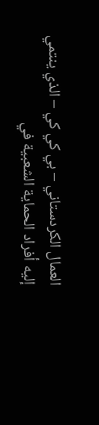العمال الكردستاني – بي كي كي – الذي ينتمي إليه أفراد الحماية الشعبية في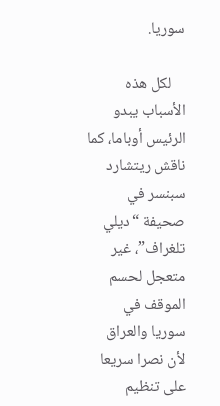سوريا.

    لكل هذه الأسباب يبدو الرئيس أوباما، كما ناقش ريتشارد سبنسر في صحيفة “ديلي تلغراف”، غير متعجل لحسم الموقف في سوريا والعراق لأن نصرا سريعا على تنظيم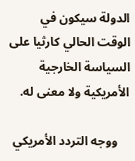الدولة سيكون في الوقت الحالي كارثيا على السياسة الخارجية الأمريكية ولا معنى له.

    ووجه التردد الأمريكي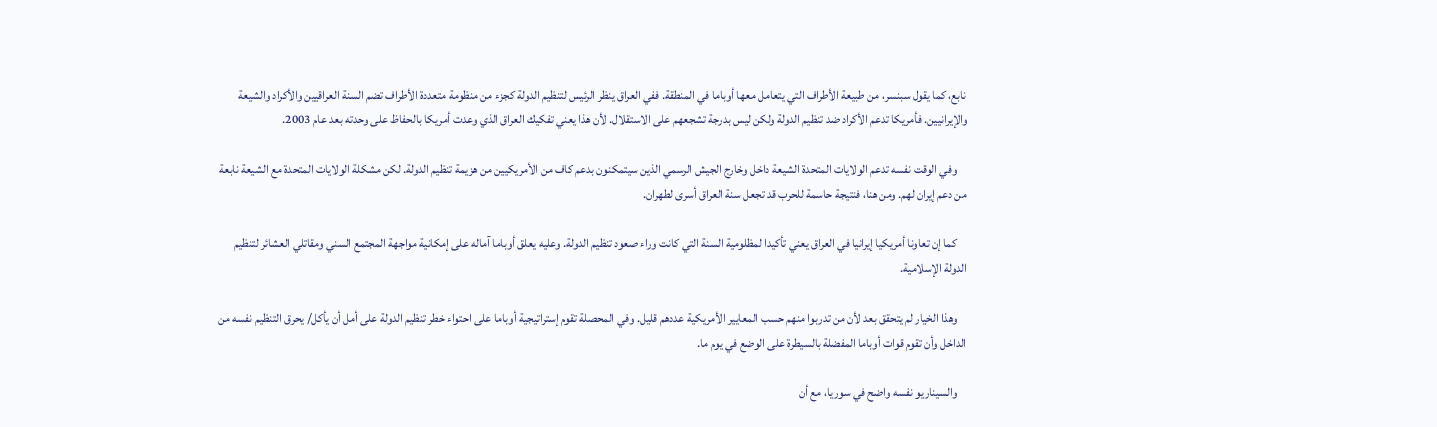نابع، كما يقول سبنسر، من طبيعة الأطراف التي يتعامل معها أوباما في المنطقة. ففي العراق ينظر الرئيس لتنظيم الدولة كجزء من منظومة متعددة الأطراف تضم السنة العراقيين والأكراد والشيعة والإيرانيين. فأمريكا تدعم الأكراد ضد تنظيم الدولة ولكن ليس بدرجة تشجعهم على الاستقلال. لأن هذا يعني تفكيك العراق الذي وعدت أمريكا بالحفاظ على وحدته بعد عام 2003.

    وفي الوقت نفسه تدعم الولايات المتحدة الشيعة داخل وخارج الجيش الرسمي الذين سيتمكنون بدعم كاف من الأمريكيين من هزيمة تنظيم الدولة. لكن مشكلة الولايات المتحدة مع الشيعة نابعة من دعم إيران لهم. ومن هنا، فنتيجة حاسمة للحرب قد تجعل سنة العراق أسرى لطهران.

    كما إن تعاونا أمريكيا إيرانيا في العراق يعني تأكيدا لمظلومية السنة التي كانت وراء صعود تنظيم الدولة. وعليه يعلق أوباما آماله على إمكانية مواجهة المجتمع السني ومقاتلي العشائر لتنظيم الدولة الإسلامية.

    وهذا الخيار لم يتحقق بعد لأن من تدربوا منهم حسب المعايير الأمريكية عددهم قليل. وفي المحصلة تقوم إستراتيجية أوباما على احتواء خطر تنظيم الدولة على أمل أن يأكل/ يحرق التنظيم نفسه من الداخل وأن تقوم قوات أوباما المفضلة بالسيطرة على الوضع في يوم ما.

    والسيناريو نفسه واضح في سوريا، مع أن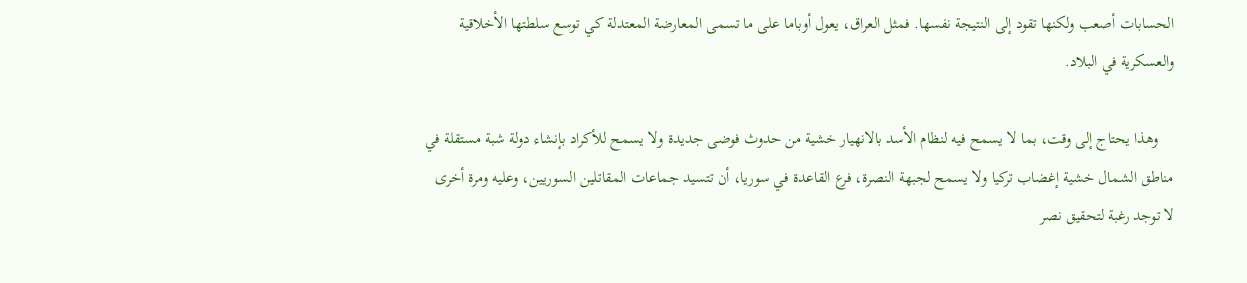الحسابات أصعب ولكنها تقود إلى النتيجة نفسها. فمثل العراق، يعول أوباما على ما تسمى المعارضة المعتدلة كي توسع سلطتها الأخلاقية والعسكرية في البلاد.

    وهذا يحتاج إلى وقت، بما لا يسمح فيه لنظام الأسد بالانهيار خشية من حدوث فوضى جديدة ولا يسمح للأكراد بإنشاء دولة شبة مستقلة في مناطق الشمال خشية إغضاب تركيا ولا يسمح لجبهة النصرة، فرع القاعدة في سوريا، أن تتسيد جماعات المقاتلين السوريين، وعليه ومرة أخرى لا توجد رغبة لتحقيق نصر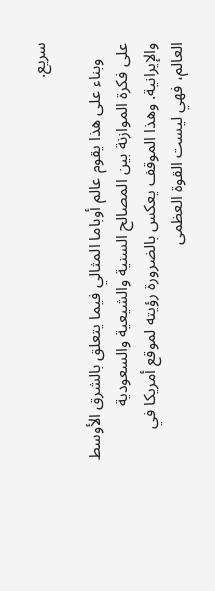سريع.

    وبناء على هذا يقوم عالم أوباما المثالي فيما يتعلق بالشرق الأوسط على فكرة الموازنة بين المصالح السنية والشيعية والسعودية والإيرانية. وهذا الموقف يعكس بالضرورة رؤيته لموقع أمريكا في العالم، فهي ليست القوة العظمى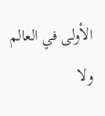الأولى في العالم ولا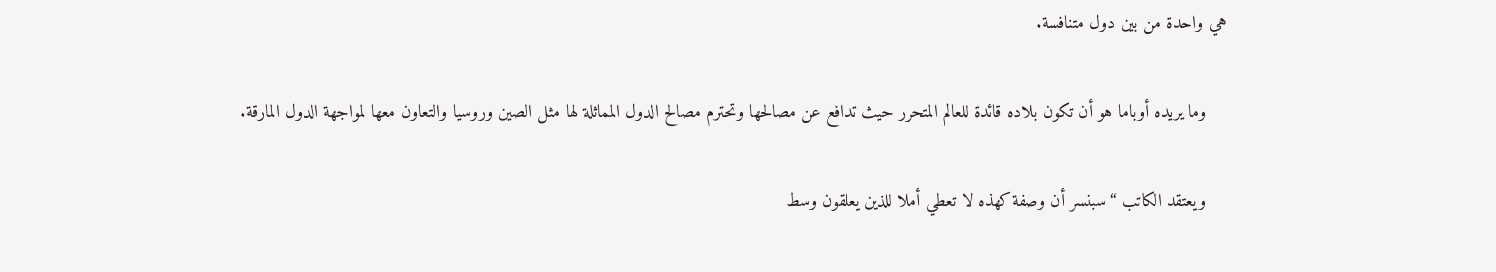هي واحدة من بين دول متنافسة.

    وما يريده أوباما هو أن تكون بلاده قائدة للعالم المتحرر حيث تدافع عن مصالحها وتحترم مصالح الدول المماثلة لها مثل الصين وروسيا والتعاون معها لمواجهة الدول المارقة.

    ويعتقد الكاتب “سبنسر أن وصفة كهذه لا تعطي أملا للذين يعلقون وسط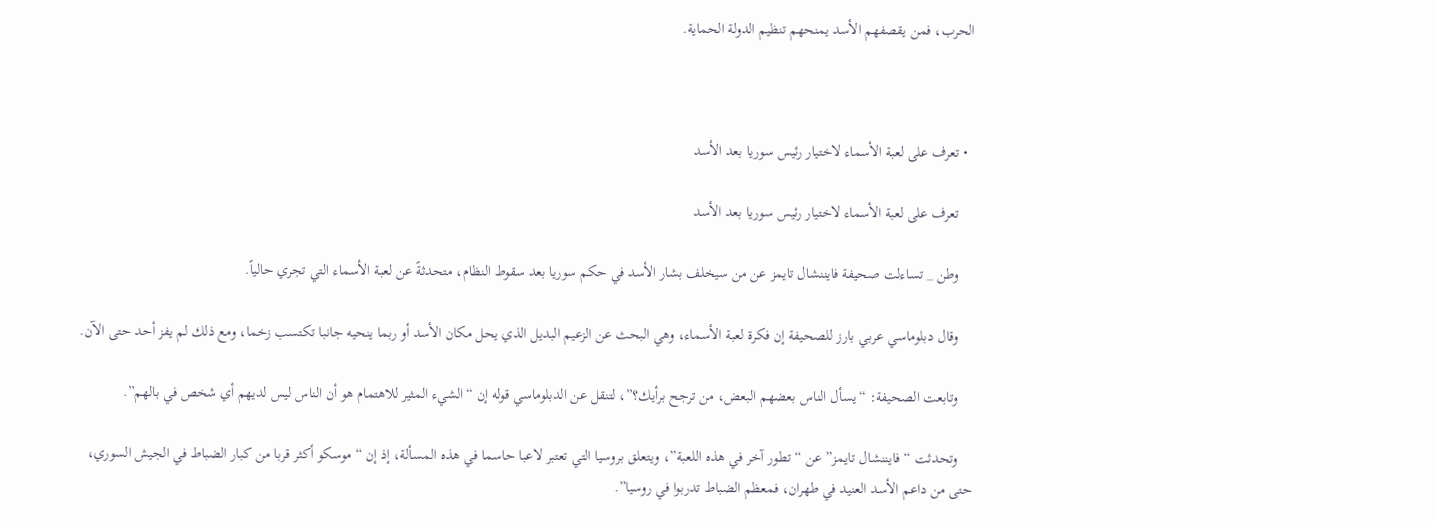الحرب، فمن يقصفهم الأسد يمنحهم تنظيم الدولة الحماية.



  • تعرف على لعبة الأسماء لاختيار رئيس سوريا بعد الأسد

    تعرف على لعبة الأسماء لاختيار رئيس سوريا بعد الأسد

    وطن _ تساءلت صحيفة فايننشال تايمز عن من سيخلف بشار الأسد في حكم سوريا بعد سقوط النظام، متحدثةً عن لعبة الأسماء التي تجري حالياً.

    وقال دبلوماسي عربي بارز للصحيفة إن فكرة لعبة الأسماء، وهي البحث عن الزعيم البديل الذي يحل مكان الأسد أو ربما ينحيه جانبا تكتسب زخما، ومع ذلك لم يفز أحد حتى الآن.

    وتابعت الصحيفة: “يسأل الناس بعضهم البعض، من ترجح برأيك؟”، لتنقل عن الدبلوماسي قوله إن “الشيء المثير للاهتمام هو أن الناس ليس لديهم أي شخص في بالهم”.

    وتحدثت “فايننشال تايمز” عن “تطور آخر في هذه اللعبة”، ويتعلق بروسيا التي تعتبر لاعبا حاسما في هذه المسألة، إذ إن “موسكو أكثر قربا من كبار الضباط في الجيش السوري، حتى من داعم الأسد العنيد في طهران، فمعظم الضباط تدربوا في روسيا”.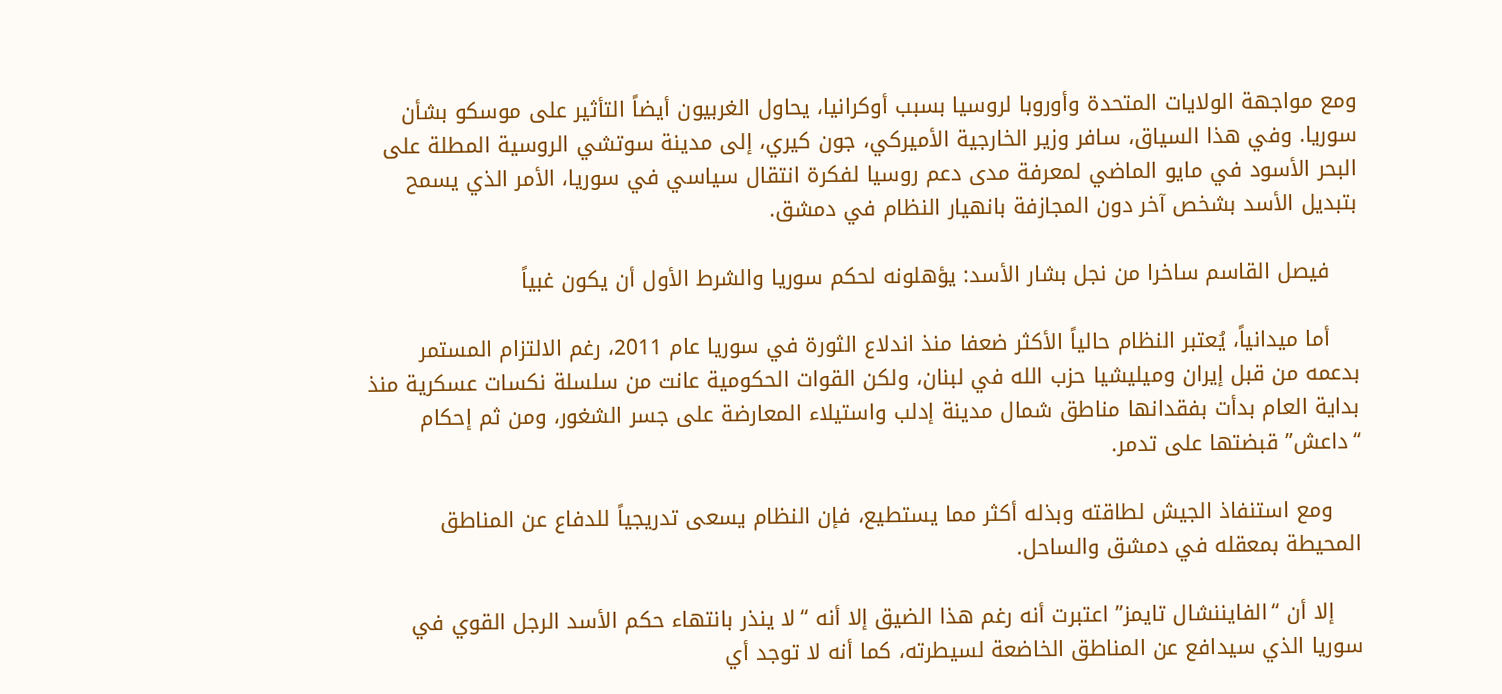ومع مواجهة الولايات المتحدة وأوروبا لروسيا بسبب أوكرانيا، يحاول الغربيون أيضاً التأثير على موسكو بشأن سوريا. وفي هذا السياق، سافر وزير الخارجية الأميركي، جون كيري، إلى مدينة سوتشي الروسية المطلة على البحر الأسود في مايو الماضي لمعرفة مدى دعم روسيا لفكرة انتقال سياسي في سوريا، الأمر الذي يسمح بتبديل الأسد بشخص آخر دون المجازفة بانهيار النظام في دمشق.

    فيصل القاسم ساخرا من نجل بشار الأسد: يؤهلونه لحكم سوريا والشرط الأول أن يكون غبياً

    أما ميدانياً، يُعتبر النظام حالياً الأكثر ضعفا منذ اندلاع الثورة في سوريا عام 2011، رغم الالتزام المستمر بدعمه من قبل إيران وميليشيا حزب الله في لبنان، ولكن القوات الحكومية عانت من سلسلة نكسات عسكرية منذ بداية العام بدأت بفقدانها مناطق شمال مدينة إدلب واستيلاء المعارضة على جسر الشغور، ومن ثم إحكام “داعش” قبضتها على تدمر.

    ومع استنفاذ الجيش لطاقته وبذله أكثر مما يستطيع، فإن النظام يسعى تدريجياً للدفاع عن المناطق المحيطة بمعقله في دمشق والساحل.

    إلا أن “الفايننشال تايمز” اعتبرت أنه رغم هذا الضيق إلا أنه “لا ينذر بانتهاء حكم الأسد الرجل القوي في سوريا الذي سيدافع عن المناطق الخاضعة لسيطرته، كما أنه لا توجد أي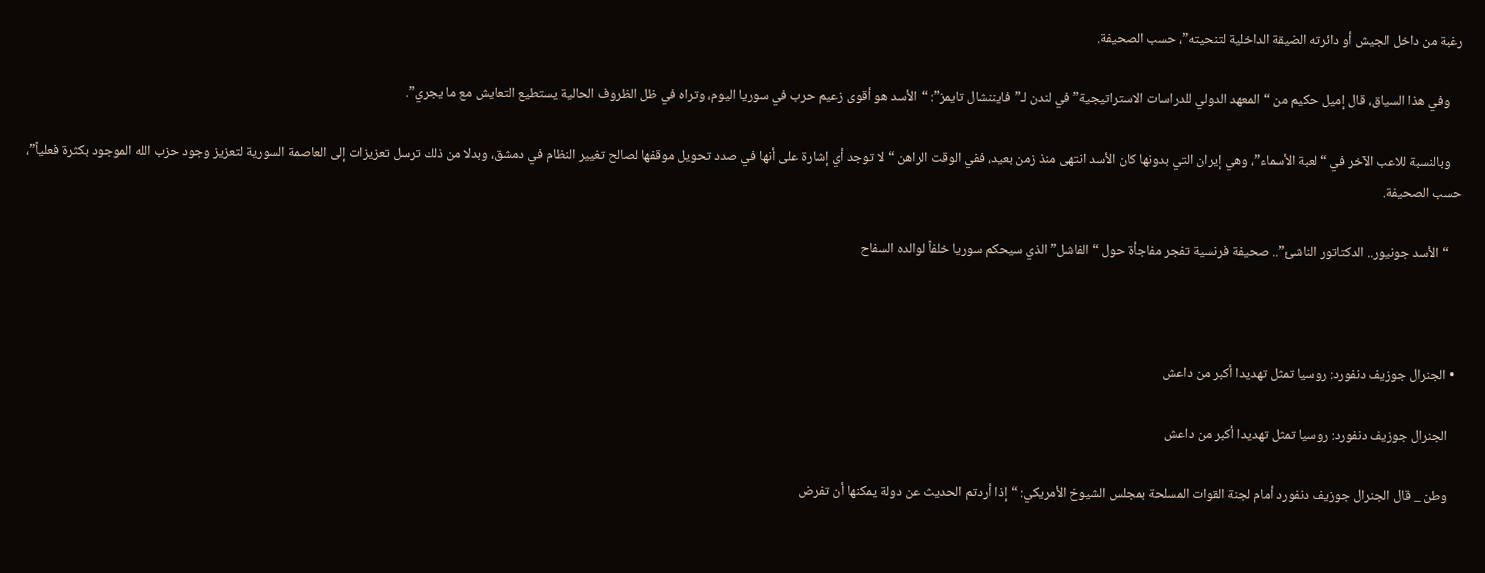رغبة من داخل الجيش أو دائرته الضيقة الداخلية لتنحيته”، حسب الصحيفة.

    وفي هذا السياق، قال إميل حكيم من “المعهد الدولي للدراسات الاستراتيجية” في لندن لـ”فايننشال تايمز”: “الأسد هو أقوى زعيم حرب في سوريا اليوم، وتراه في ظل الظروف الحالية يستطيع التعايش مع ما يجري”.

    وبالنسبة للاعب الآخر في “لعبة الأسماء”، وهي إيران التي بدونها كان الأسد انتهى منذ زمن بعيد، ففي الوقت الراهن “لا توجد أي إشارة على أنها في صدد تحويل موقفها لصالح تغيير النظام في دمشق، وبدلا من ذلك ترسل تعزيزات إلى العاصمة السورية لتعزيز وجود حزب الله الموجود بكثرة فعلياً”، حسب الصحيفة.

    “الأسد جونيور.. الدكتاتور الناشئ”.. صحيفة فرنسية تفجر مفاجأة حول “الفاشل” الذي سيحكم سوريا خلفاً لوالده السفاح



  • الجنرال جوزيف دنفورد: روسيا تمثل تهديدا أكبر من داعش

    الجنرال جوزيف دنفورد: روسيا تمثل تهديدا أكبر من داعش

    وطن _ قال الجنرال جوزيف دنفورد أمام لجنة القوات المسلحة بمجلس الشيوخ الأمريكي: “إذا أردتم الحديث عن دولة يمكنها أن تفرض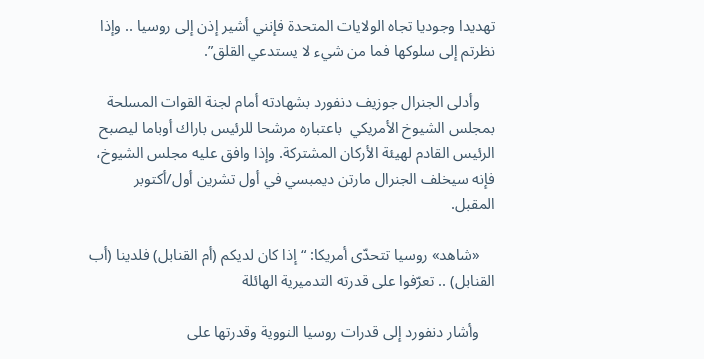تهديدا وجوديا تجاه الولايات المتحدة فإنني أشير إذن إلى روسيا .. وإذا نظرتم إلى سلوكها فما من شيء لا يستدعي القلق”.

    وأدلى الجنرال جوزيف دنفورد بشهادته أمام لجنة القوات المسلحة بمجلس الشيوخ الأمريكي  باعتباره مرشحا للرئيس باراك أوباما ليصبح الرئيس القادم لهيئة الأركان المشتركة. وإذا وافق عليه مجلس الشيوخ، فإنه سيخلف الجنرال مارتن ديمبسي في أول تشرين أول/أكتوبر المقبل.

    «شاهد» روسيا تتحدّى أمريكا: “إذا كان لديكم (أم القنابل) فلدينا (أب القنابل) .. تعرّفوا على قدرته التدميرية الهائلة

    وأشار دنفورد إلى قدرات روسيا النووية وقدرتها على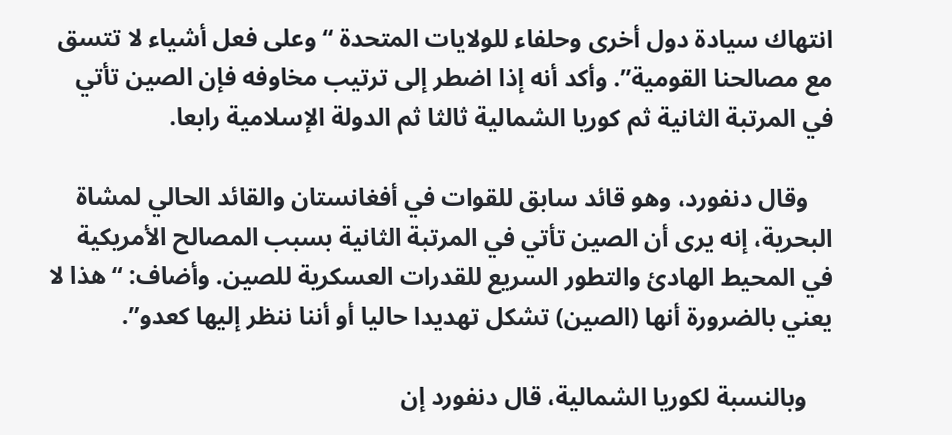انتهاك سيادة دول أخرى وحلفاء للولايات المتحدة “وعلى فعل أشياء لا تتسق مع مصالحنا القومية”. وأكد أنه إذا اضطر إلى ترتيب مخاوفه فإن الصين تأتي في المرتبة الثانية ثم كوريا الشمالية ثالثا ثم الدولة الإسلامية رابعا.

    وقال دنفورد، وهو قائد سابق للقوات في أفغانستان والقائد الحالي لمشاة البحرية، إنه يرى أن الصين تأتي في المرتبة الثانية بسبب المصالح الأمريكية في المحيط الهادئ والتطور السريع للقدرات العسكرية للصين. وأضاف: “هذا لا يعني بالضرورة أنها (الصين) تشكل تهديدا حاليا أو أننا ننظر إليها كعدو”.

    وبالنسبة لكوريا الشمالية، قال دنفورد إن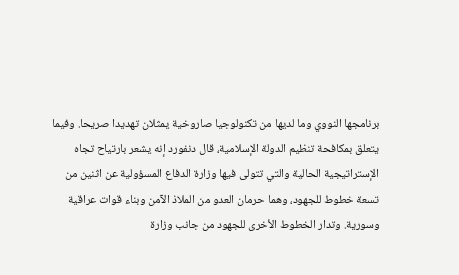برنامجها النووي وما لديها من تكنولوجيا صاروخية يمثلان تهديدا صريحا. وفيما يتعلق بمكافحة تنظيم الدولة الإسلامية، قال دنفورد إنه يشعر بارتياح تجاه الإستراتيجية الحالية والتي تتولى فيها وزارة الدفاع المسؤولية عن اثنين من تسعة خطوط للجهود، وهما حرمان العدو من الملاذ الآمن وبناء قوات عراقية وسورية. وتدار الخطوط الأخرى للجهود من جانب وزارة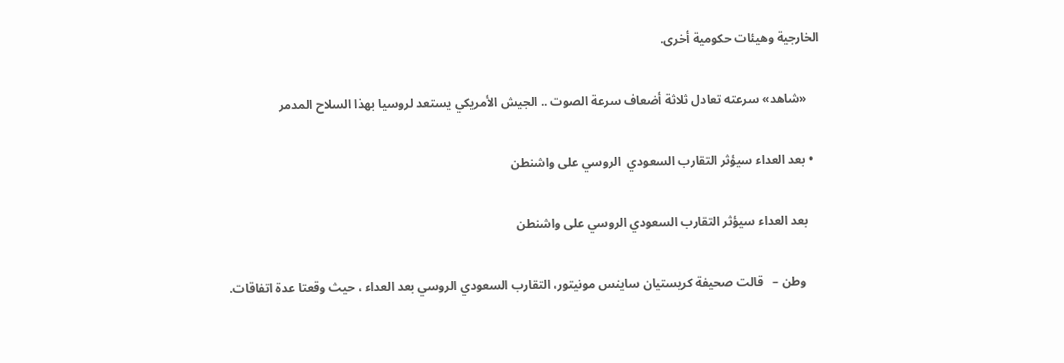الخارجية وهيئات حكومية أخرى.

    «شاهد» سرعته تعادل ثلاثة أضعاف سرعة الصوت .. الجيش الأمريكي يستعد لروسيا بهذا السلاح المدمر

  • بعد العداء سيؤثر التقارب السعودي  الروسي على واشنطن

    بعد العداء سيؤثر التقارب السعودي الروسي على واشنطن

     وطن –   قالت صحيفة كريستيان ساينس مونيتور، التقارب السعودي الروسي بعد العداء ، حيث وقعتا عدة اتفاقات.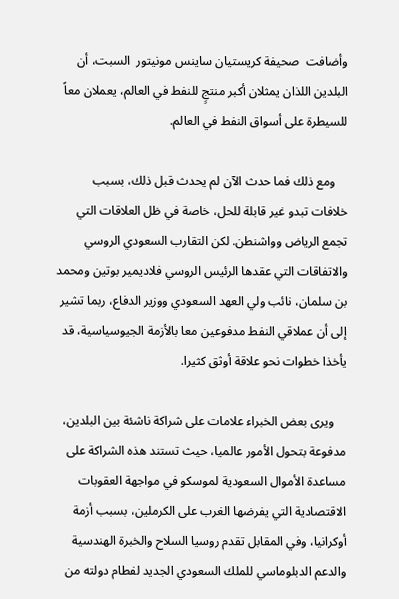وأضافت  صحيفة كريستيان ساينس مونيتور  السبت، أن البلدين اللذان يمثلان أكبر منتجٍ للنفط في العالم، يعملان معاً للسيطرة على أسواق النفط في العالم.

    ومع ذلك فما حدث الآن لم يحدث قبل ذلك، بسبب خلافات تبدو غير قابلة للحل، خاصة في ظل العلاقات التي تجمع الرياض وواشنطن. لكن التقارب السعودي الروسي والاتفاقات التي عقدها الرئيس الروسي فلاديمير بوتين ومحمد بن سلمان، نائب ولي العهد السعودي ووزير الدفاع، ربما تشير إلى أن عملاقي النفط مدفوعين معا بالأزمة الجيوسياسية، قد يأخذا خطوات نحو علاقة أوثق كثيرا.

    ويرى بعض الخبراء علامات على شراكة ناشئة بين البلدين، مدفوعة بتحول الأمور عالميا، حيث تستند هذه الشراكة على مساعدة الأموال السعودية لموسكو في مواجهة العقوبات الاقتصادية التي يفرضها الغرب على الكرملين، بسبب أزمة أوكرانيا، وفي المقابل تقدم روسيا السلاح والخبرة الهندسية والدعم الدبلوماسي للملك السعودي الجديد لفطام دولته من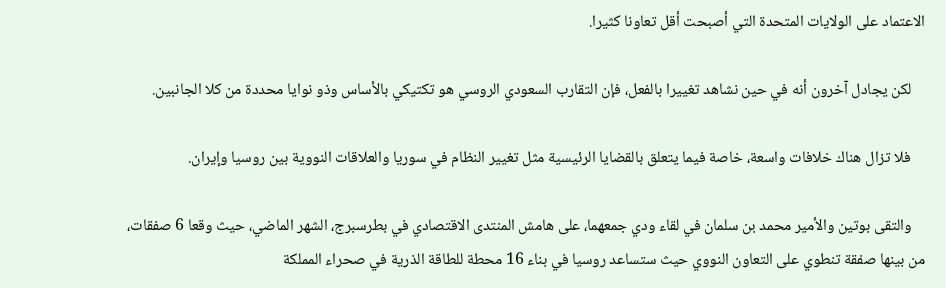الاعتماد على الولايات المتحدة التي أصبحت أقل تعاونا كثيرا.

    لكن يجادل آخرون أنه في حين نشاهد تغييرا بالفعل، فإن التقارب السعودي الروسي هو تكتيكي بالأساس وذو نوايا محددة من كلا الجانبين.

    فلا تزال هناك خلافات واسعة، خاصة فيما يتعلق بالقضايا الرئيسية مثل تغيير النظام في سوريا والعلاقات النووية بين روسيا وإيران.

    والتقى بوتين والأمير محمد بن سلمان في لقاء ودي جمعهما، على هامش المنتدى الاقتصادي في بطرسبرج، الشهر الماضي، حيث وقعا 6 صفقات، من بينها صفقة تنطوي على التعاون النووي حيث ستساعد روسيا في بناء 16 محطة للطاقة الذرية في صحراء المملكة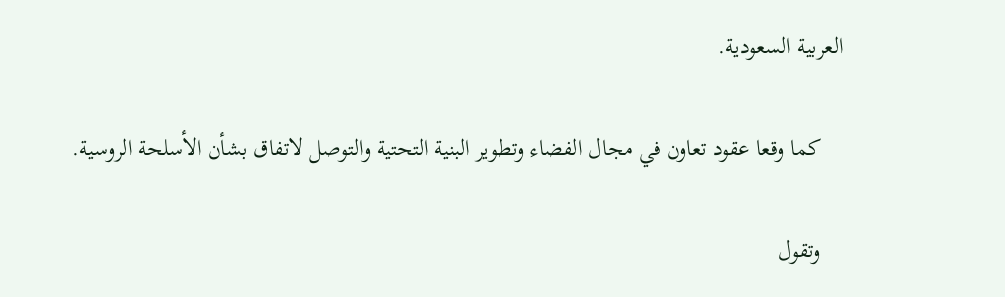العربية السعودية.

    كما وقعا عقود تعاون في مجال الفضاء وتطوير البنية التحتية والتوصل لاتفاق بشأن الأسلحة الروسية.

    وتقول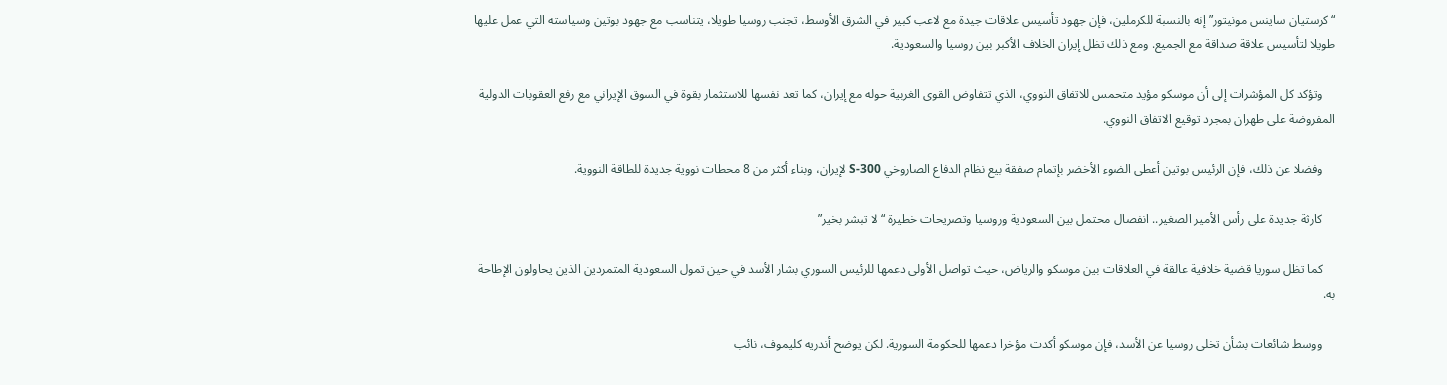“كرستيان ساينس مونيتور” إنه بالنسبة للكرملين، فإن جهود تأسيس علاقات جيدة مع لاعب كبير في الشرق الأوسط، تجنب روسيا طويلا، يتناسب مع جهود بوتين وسياسته التي عمل عليها طويلا لتأسيس علاقة صداقة مع الجميع. ومع ذلك تظل إيران الخلاف الأكبر بين روسيا والسعودية.

    وتؤكد كل المؤشرات إلى أن موسكو مؤيد متحمس للاتفاق النووي، الذي تتفاوض القوى الغربية حوله مع إيران، كما تعد نفسها للاستثمار بقوة في السوق الإيراني مع رفع العقوبات الدولية المفروضة على طهران بمجرد توقيع الاتفاق النووي.

    وفضلا عن ذلك، فإن الرئيس بوتين أعطى الضوء الأخضر بإتمام صفقة بيع نظام الدفاع الصاروخي S-300 لإيران، وبناء أكثر من 8 محطات نووية جديدة للطاقة النووية.

    كارثة جديدة على رأس الأمير الصغير.. انفصال محتمل بين السعودية وروسيا وتصريحات خطيرة “لا تبشر بخير”

    كما تظل سوريا قضية خلافية عالقة في العلاقات بين موسكو والرياض، حيث تواصل الأولى دعمها للرئيس السوري بشار الأسد في حين تمول السعودية المتمردين الذين يحاولون الإطاحة به.

    ووسط شائعات بشأن تخلى روسيا عن الأسد، فإن موسكو أكدت مؤخرا دعمها للحكومة السورية. لكن يوضح أندريه كليموف، نائب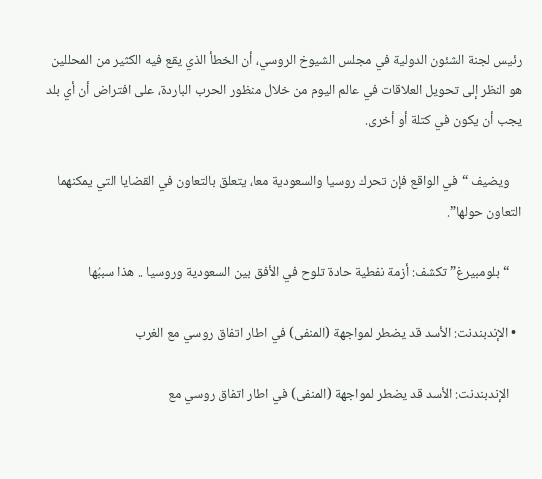رئيس لجنة الشئون الدولية في مجلس الشيوخ الروسي، أن الخطأ الذي يقع فيه الكثير من المحللين هو النظر إلى تحويل العلاقات في عالم اليوم من خلال منظور الحرب الباردة، على افتراض أن أي بلد يجب أن يكون في كتلة أو أخرى.

    ويضيف “في الواقع فإن تحرك روسيا والسعودية معا، يتعلق بالتعاون في القضايا التي يمكنهما التعاون حولها”.

    “بلومبيرغ” تكشف: أزمة نفطية حادة تلوح في الأفق بين السعودية وروسيا .. هذا سببُها

  • الإندبندنت: الأسد قد يضطر لمواجهة (المنفى) في اطار اتفاق روسي مع الغرب

    الإندبندنت: الأسد قد يضطر لمواجهة (المنفى) في اطار اتفاق روسي مع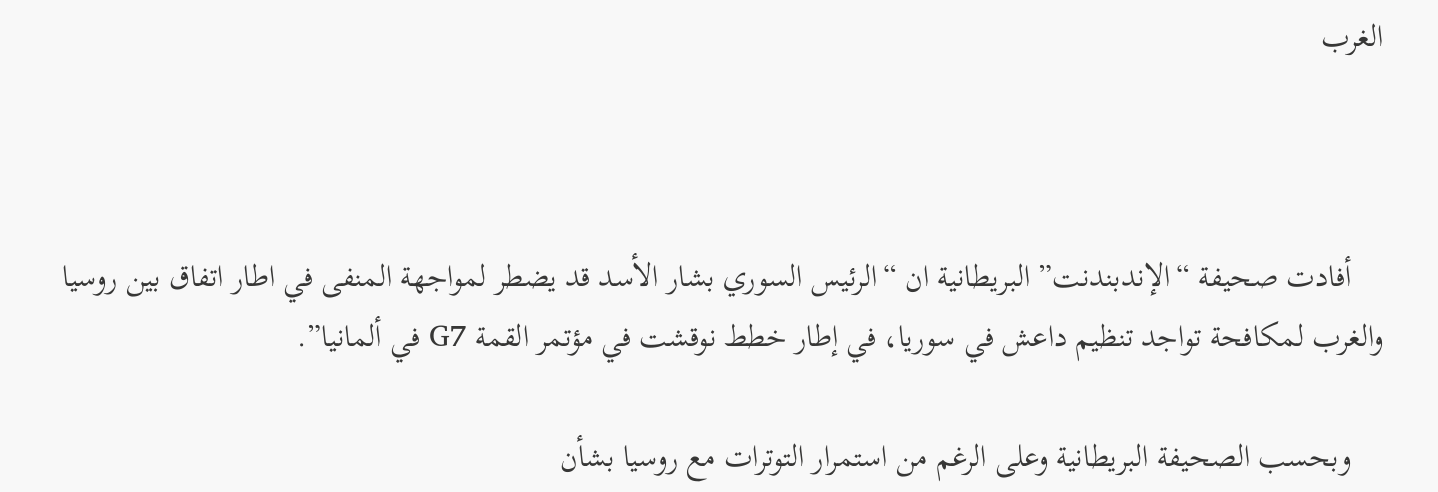الغرب



    أفادت صحيفة “الإندبندنت” البريطانية ان “الرئيس السوري بشار الأسد قد يضطر لمواجهة المنفى في اطار اتفاق بين روسيا والغرب لمكافحة تواجد تنظيم داعش في سوريا، في إطار خطط نوقشت في مؤتمر القمة G7 في ألمانيا”.

    وبحسب الصحيفة البريطانية وعلى الرغم من استمرار التوترات مع روسيا بشأن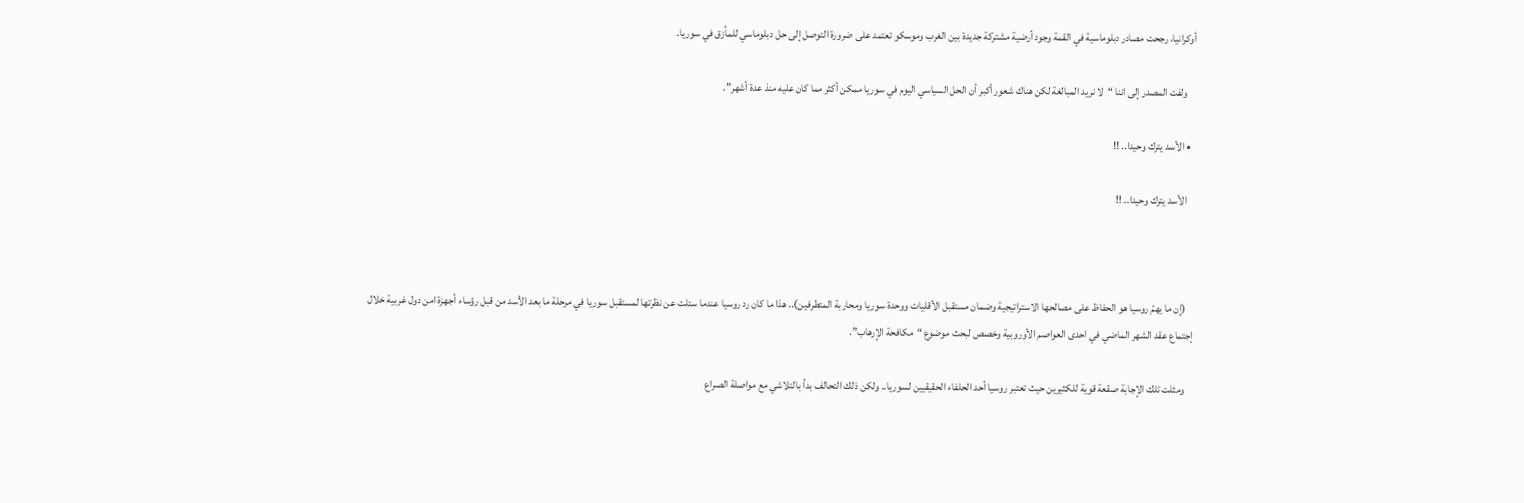أوكرانيا، رجحت مصادر دبلوماسية في القمة وجود أرضية مشتركة جديدة بين الغرب وموسكو تعتمد على ضرورة التوصل إلى حل دبلوماسي للمأزق في سوريا.

    ولفت المصدر إلى اننا “لا نريد المبالغة لكن هناك شعور أكبر أن الحل السياسي اليوم في سوريا ممكن أكثر مما كان عليه منذ عدة أشهر”.

  • الأسد يترك وحيدا.. !!

    الأسد يترك وحيدا.. !!



    (إن ما يهمّ روسيا هو الحفاظ على مصالحها الاستراتيجية وضمان مستقبل الأقليات ووحدة سوريا ومحاربة المتطرفين).. هذا ما كان رد روسيا عندما سئلت عن نظرتها لمستقبل سوريا في مرحلة ما بعد الأسد من قبل رؤساء أجهزة امن دول غربية خلال إجتماع عقد الشهر الماضي في احدى العواصم الأوروبية وخصص لبحث موضوع “مكافحة الإرهاب”.

    ومثلت تلك الإجابة صقعة قوية للكثيرين حيث تعتبر روسيا أحد الحلفاء الحقيقيين لسوريا.. ولكن ذلك التحالف بدأ بالتلاشي مع مواصلة الصراع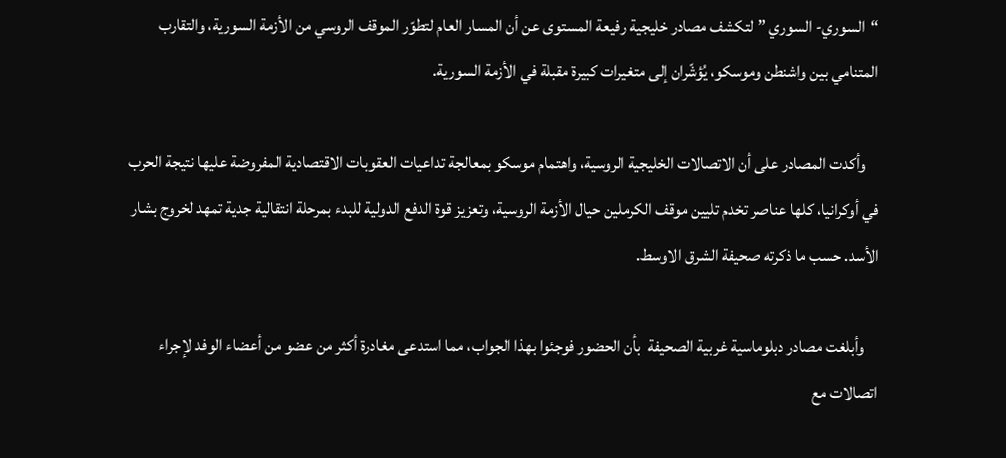“السوري- السوري ” لتكشف مصادر خليجية رفيعة المستوى عن أن المسار العام لتطوّر الموقف الروسي من الأزمة السورية، والتقارب المتنامي بين واشنطن وموسكو، يُؤشّران إلى متغيرات كبيرة مقبلة في الأزمة السورية.

    وأكدت المصادر على أن الاتصالات الخليجية الروسية، واهتمام موسكو بمعالجة تداعيات العقوبات الاقتصادية المفروضة عليها نتيجة الحرب في أوكرانيا، كلها عناصر تخدم تليين موقف الكرملين حيال الأزمة الروسية، وتعزيز قوة الدفع الدولية للبدء بمرحلة انتقالية جدية تمهد لخروج بشار الأسد. حسب ما ذكرته صحيفة الشرق الاوسط.

    وأبلغت مصادر دبلوماسية غربية الصحيفة  بأن الحضور فوجئوا بهذا الجواب، مما استدعى مغادرة أكثر من عضو من أعضاء الوفد لإجراء اتصالات مع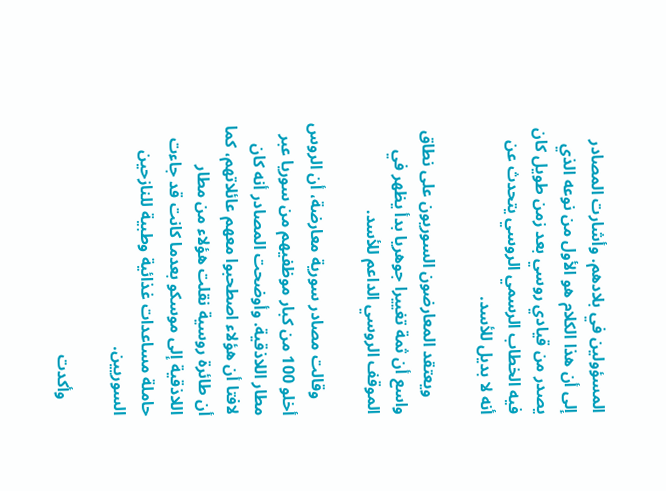المسؤولين في بلادهم. وأشارت المصادر إلى أن هذا الكلام هو الأول من نوعه الذي يصدر من قيادي روسي بعد زمن طويل كان فيه الخطاب الرسمي الروسي يتحدث عن أنه لا بديل للأسد.

    ويعتقد المعارضون السوريون على نطاق واسع أن ثمة تغييرا جوهريا بدأ يظهر في الموقف الروسي الداعم للأسد.

    وقالت مصادر سورية معارضة، أن الروس أخلو 100 من كبار موظفيهم من سوريا عبر مطار اللاذقية. وأوضحت المصادر أنه كان لافتا أن هؤلاء اصطحبوا معهم عائلاتهم، كما أن طائرة روسية نقلت هؤلاء من مطار اللاذقية إلى موسكو بعدما كانت قد جاءت حاملة مساعدات غذائية وطبية للنازحين السوريين.

    وأكدت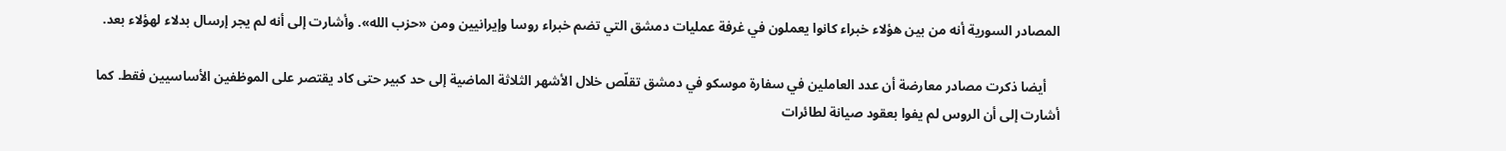المصادر السورية أنه من بين هؤلاء خبراء كانوا يعملون في غرفة عمليات دمشق التي تضم خبراء روسا وإيرانيين ومن «حزب الله». وأشارت إلى أنه لم يجر إرسال بدلاء لهؤلاء بعد.

    أيضا ذكرت مصادر معارضة أن عدد العاملين في سفارة موسكو في دمشق تقلّص خلال الأشهر الثلاثة الماضية إلى حد كبير حتى كاد يقتصر على الموظفين الأساسيين فقط. كما أشارت إلى أن الروس لم يفوا بعقود صيانة لطائرات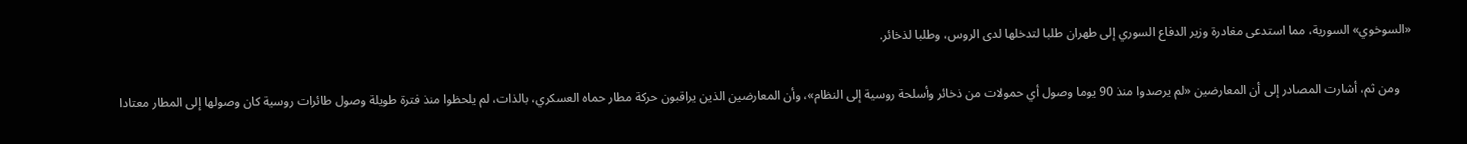«السوخوي» السورية، مما استدعى مغادرة وزير الدفاع السوري إلى طهران طلبا لتدخلها لدى الروس، وطلبا لذخائر.

    ومن ثم، أشارت المصادر إلى أن المعارضين «لم يرصدوا منذ 90 يوما وصول أي حمولات من ذخائر وأسلحة روسية إلى النظام»، وأن المعارضين الذين يراقبون حركة مطار حماه العسكري، بالذات، لم يلحظوا منذ فترة طويلة وصول طائرات روسية كان وصولها إلى المطار معتادا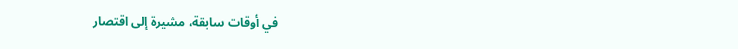في أوقات سابقة، مشيرة إلى اقتصار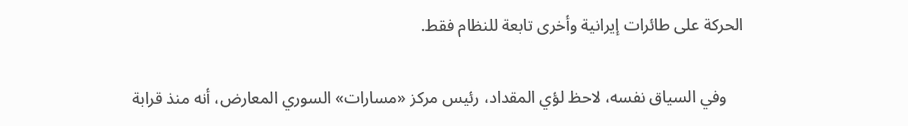الحركة على طائرات إيرانية وأخرى تابعة للنظام فقط.

    وفي السياق نفسه، لاحظ لؤي المقداد، رئيس مركز «مسارات» السوري المعارض، أنه منذ قرابة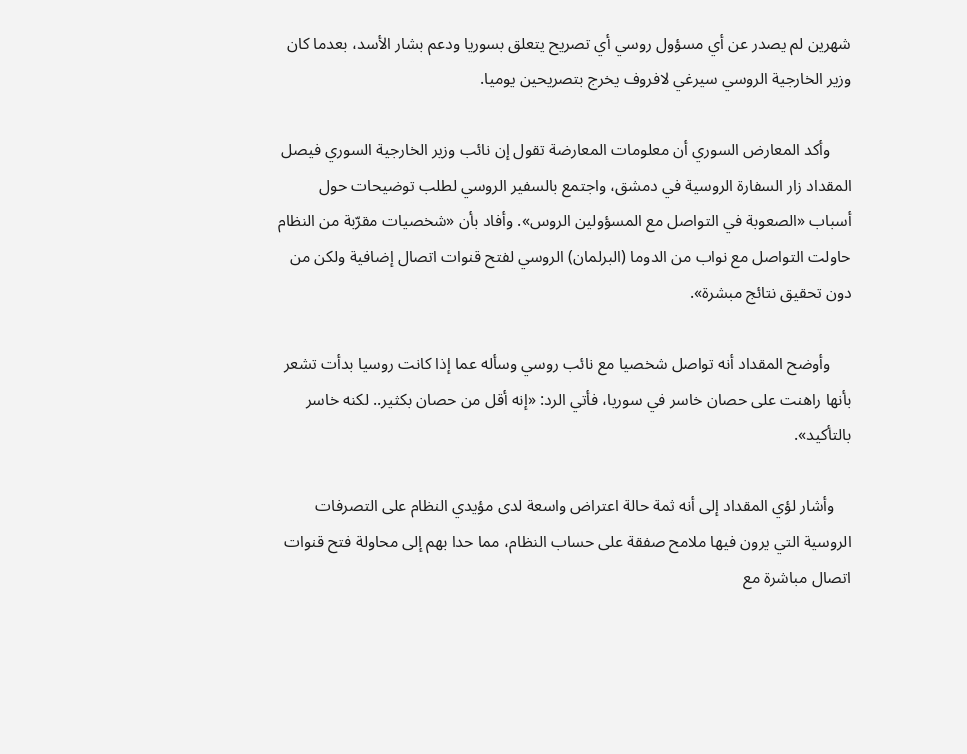شهرين لم يصدر عن أي مسؤول روسي أي تصريح يتعلق بسوريا ودعم بشار الأسد، بعدما كان وزير الخارجية الروسي سيرغي لافروف يخرج بتصريحين يوميا.

     وأكد المعارض السوري أن معلومات المعارضة تقول إن نائب وزير الخارجية السوري فيصل المقداد زار السفارة الروسية في دمشق، واجتمع بالسفير الروسي لطلب توضيحات حول أسباب «الصعوبة في التواصل مع المسؤولين الروس». وأفاد بأن «شخصيات مقرّبة من النظام حاولت التواصل مع نواب من الدوما (البرلمان) الروسي لفتح قنوات اتصال إضافية ولكن من دون تحقيق نتائج مبشرة».

     وأوضح المقداد أنه تواصل شخصيا مع نائب روسي وسأله عما إذا كانت روسيا بدأت تشعر بأنها راهنت على حصان خاسر في سوريا، فأتي الرد: «إنه أقل من حصان بكثير.. لكنه خاسر بالتأكيد».

    وأشار لؤي المقداد إلى أنه ثمة حالة اعتراض واسعة لدى مؤيدي النظام على التصرفات الروسية التي يرون فيها ملامح صفقة على حساب النظام، مما حدا بهم إلى محاولة فتح قنوات اتصال مباشرة مع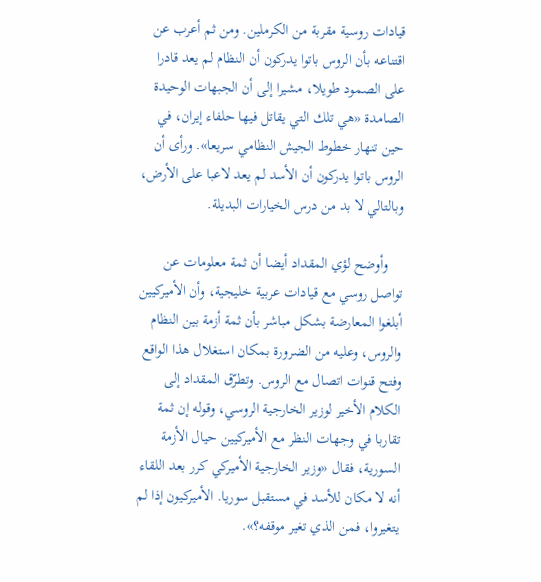قيادات روسية مقربة من الكرملين. ومن ثم أعرب عن اقتناعه بأن الروس باتوا يدركون أن النظام لم يعد قادرا على الصمود طويلا، مشيرا إلى أن الجبهات الوحيدة الصامدة «هي تلك التي يقاتل فيها حلفاء إيران، في حين تنهار خطوط الجيش النظامي سريعا». ورأى أن الروس باتوا يدركون أن الأسد لم يعد لاعبا على الأرض، وبالتالي لا بد من درس الخيارات البديلة.

    وأوضح لؤي المقداد أيضا أن ثمة معلومات عن تواصل روسي مع قيادات عربية خليجية، وأن الأميركيين أبلغوا المعارضة بشكل مباشر بأن ثمة أزمة بين النظام والروس، وعليه من الضرورة بمكان استغلال هذا الواقع وفتح قنوات اتصال مع الروس. وتطرّق المقداد إلى الكلام الأخير لوزير الخارجية الروسي، وقوله إن ثمة تقاربا في وجهات النظر مع الأميركيين حيال الأزمة السورية، فقال «وزير الخارجية الأميركي كرر بعد اللقاء أنه لا مكان للأسد في مستقبل سوريا. الأميركيون إذا لم يتغيروا، فمن الذي تغير موقفه؟».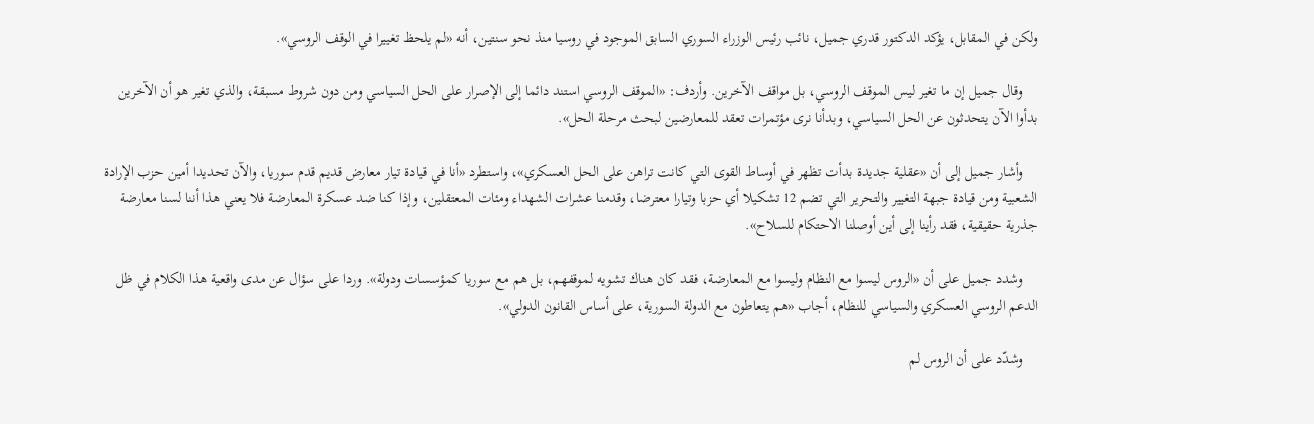ولكن في المقابل، يؤكد الدكتور قدري جميل، نائب رئيس الوزراء السوري السابق الموجود في روسيا منذ نحو سنتين، أنه «لم يلحظ تغييرا في الوقف الروسي».

    وقال جميل إن ما تغير ليس الموقف الروسي، بل مواقف الآخرين. وأردف: «الموقف الروسي استند دائما إلى الإصرار على الحل السياسي ومن دون شروط مسبقة، والذي تغير هو أن الآخرين بدأوا الآن يتحدثون عن الحل السياسي، وبدأنا نرى مؤتمرات تعقد للمعارضين لبحث مرحلة الحل».

    وأشار جميل إلى أن «عقلية جديدة بدأت تظهر في أوساط القوى التي كانت تراهن على الحل العسكري»، واستطرد «أنا في قيادة تيار معارض قديم قدم سوريا، والآن تحديدا أمين حزب الإرادة الشعبية ومن قيادة جبهة التغيير والتحرير التي تضم 12 تشكيلا أي حزبا وتيارا معترضا، وقدمنا عشرات الشهداء ومئات المعتقلين، وإذا كنا ضد عسكرة المعارضة فلا يعني هذا أننا لسنا معارضة جذرية حقيقية، فقد رأينا إلى أين أوصلنا الاحتكام للسلاح».

    وشدد جميل على أن «الروس ليسوا مع النظام وليسوا مع المعارضة، فقد كان هناك تشويه لموقفهم، بل هم مع سوريا كمؤسسات ودولة». وردا على سؤال عن مدى واقعية هذا الكلام في ظل الدعم الروسي العسكري والسياسي للنظام، أجاب «هم يتعاطون مع الدولة السورية، على أساس القانون الدولي».

    وشدّد على أن الروس لم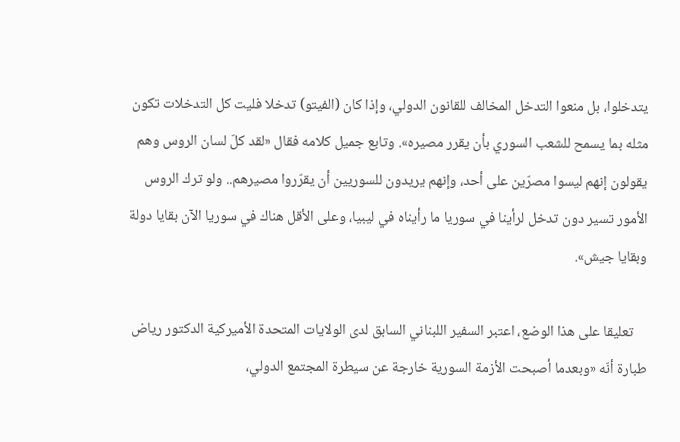يتدخلوا، بل منعوا التدخل المخالف للقانون الدولي، وإذا كان (الفيتو) تدخلا فليت كل التدخلات تكون مثله بما يسمح للشعب السوري بأن يقرر مصيره». وتابع جميل كلامه فقال «لقد كلّ لسان الروس وهم يقولون إنهم ليسوا مصرّين على أحد، وإنهم يريدون للسوريين أن يقرّروا مصيرهم.. ولو ترك الروس الأمور تسير دون تدخل لرأينا في سوريا ما رأيناه في ليبيا، وعلى الأقل هناك في سوريا الآن بقايا دولة وبقايا جيش».

    تعليقا على هذا الوضع، اعتبر السفير اللبناني السابق لدى الولايات المتحدة الأميركية الدكتور رياض طبارة أنّه «وبعدما أصبحت الأزمة السورية خارجة عن سيطرة المجتمع الدولي،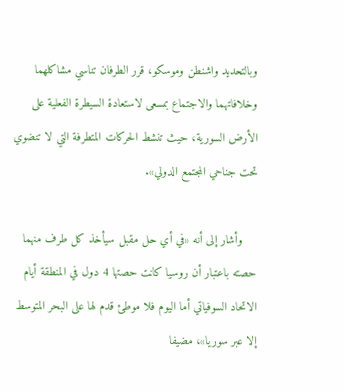وبالتحديد واشنطن وموسكو، قرر الطرفان تناسي مشاكلهما وخلافاتهما والاجتماع بمسعى لاستعادة السيطرة الفعلية على الأرض السورية، حيث تنشط الحركات المتطرفة التي لا تنضوي تحت جناحي المجتمع الدولي».

    وأشار إلى أنه «في أي حل مقبل سيأخذ كل طرف منهما حصته باعتبار أن روسيا كانت حصتها 4 دول في المنطقة أيام الاتحاد السوفياتي أما اليوم فلا موطئ قدم لها على البحر المتوسط إلا عبر سوريا»، مضيفا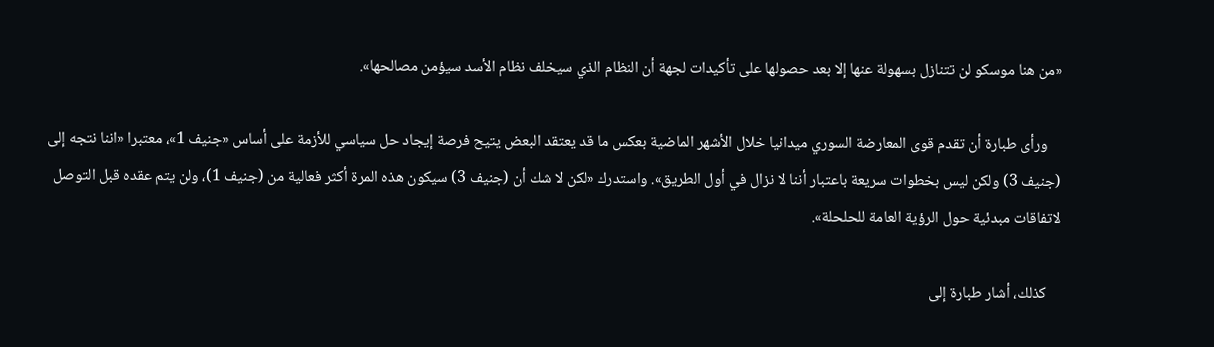«من هنا موسكو لن تتنازل بسهولة عنها إلا بعد حصولها على تأكيدات لجهة أن النظام الذي سيخلف نظام الأسد سيؤمن مصالحها».

    ورأى طبارة أن تقدم قوى المعارضة السوري ميدانيا خلال الأشهر الماضية بعكس ما قد يعتقد البعض يتيح فرصة إيجاد حل سياسي للأزمة على أساس «جنيف 1»، معتبرا «اننا نتجه إلى (جنيف 3) ولكن ليس بخطوات سريعة باعتبار أننا لا نزال في أول الطريق». واستدرك «لكن لا شك أن (جنيف 3) سيكون هذه المرة أكثر فعالية من (جنيف 1)، ولن يتم عقده قبل التوصل لاتفاقات مبدئية حول الرؤية العامة للحلحلة».

    كذلك، أشار طبارة إلى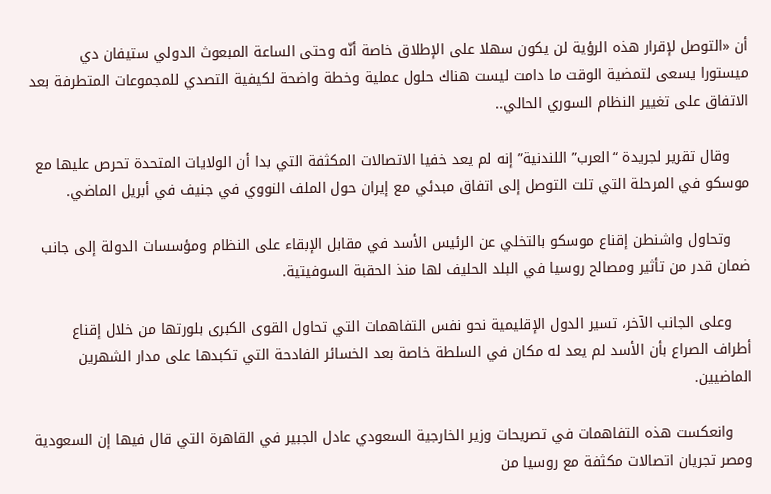أن «التوصل لإقرار هذه الرؤية لن يكون سهلا على الإطلاق خاصة أنّه وحتى الساعة المبعوث الدولي ستيفان دي ميستورا يسعى لتمضية الوقت ما دامت ليست هناك حلول عملية وخطة واضحة لكيفية التصدي للمجموعات المتطرفة بعد الاتفاق على تغيير النظام السوري الحالي..

    وقال تقرير لجريدة “العرب” اللندنية” إنه لم يعد خفيا الاتصالات المكثفة التي بدا أن الولايات المتحدة تحرص عليها مع موسكو في المرحلة التي تلت التوصل إلى اتفاق مبدئي مع إيران حول الملف النووي في جنيف في أبريل الماضي.

    وتحاول واشنطن إقناع موسكو بالتخلي عن الرئيس الأسد في مقابل الإبقاء على النظام ومؤسسات الدولة إلى جانب ضمان قدر من تأثير ومصالح روسيا في البلد الحليف لها منذ الحقبة السوفيتية.

    وعلى الجانب الآخر، تسير الدول الإقليمية نحو نفس التفاهمات التي تحاول القوى الكبرى بلورتها من خلال إقناع أطراف الصراع بأن الأسد لم يعد له مكان في السلطة خاصة بعد الخسائر الفادحة التي تكبدها على مدار الشهرين الماضيين.

    وانعكست هذه التفاهمات في تصريحات وزير الخارجية السعودي عادل الجبير في القاهرة التي قال فيها إن السعودية ومصر تجريان اتصالات مكثفة مع روسيا من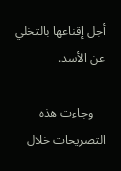أجل إقناعها بالتخلي عن الأسد.

    وجاءت هذه التصريحات خلال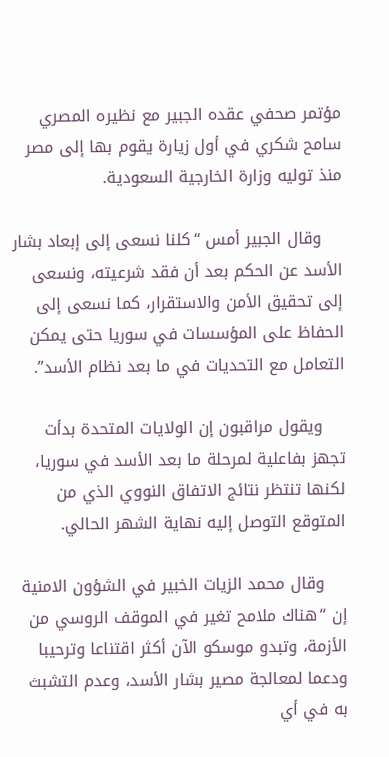مؤتمر صحفي عقده الجبير مع نظيره المصري سامح شكري في أول زيارة يقوم بها إلى مصر منذ توليه وزارة الخارجية السعودية.

    وقال الجبير أمس “كلنا نسعى إلى إبعاد بشار الأسد عن الحكم بعد أن فقد شرعيته، ونسعى إلى تحقيق الأمن والاستقرار، كما نسعى إلى الحفاظ على المؤسسات في سوريا حتى يمكن التعامل مع التحديات في ما بعد نظام الأسد”.

    ويقول مراقبون إن الولايات المتحدة بدأت تجهز بفاعلية لمرحلة ما بعد الأسد في سوريا، لكنها تنتظر نتائج الاتفاق النووي الذي من المتوقع التوصل إليه نهاية الشهر الحالي.

    وقال محمد الزيات الخبير في الشؤون الامنية إن “هناك ملامح تغير في الموقف الروسي من الأزمة، وتبدو موسكو الآن أكثر اقتناعا وترحيبا ودعما لمعالجة مصير بشار الأسد، وعدم التشبث به في أي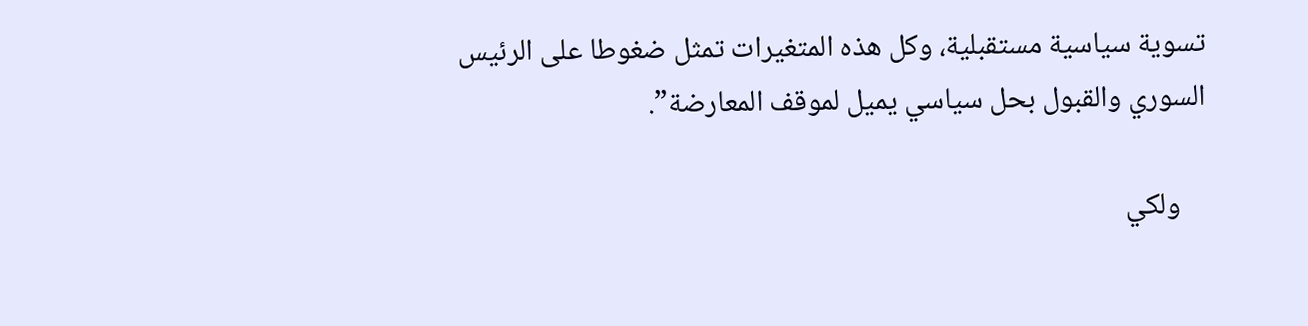تسوية سياسية مستقبلية، وكل هذه المتغيرات تمثل ضغوطا على الرئيس السوري والقبول بحل سياسي يميل لموقف المعارضة”.

    ولكي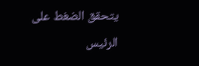يتحقق الضغط على الرئيس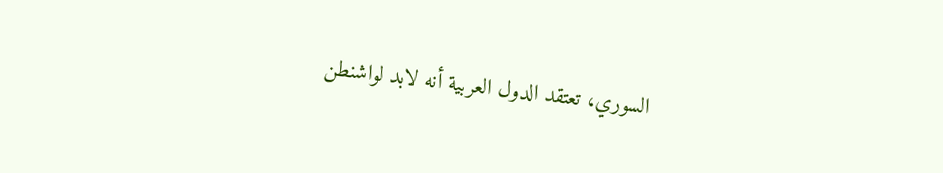السوري، تعتقد الدول العربية أنه لابد لواشنطن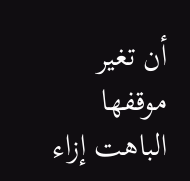أن تغير موقفها الباهت إزاء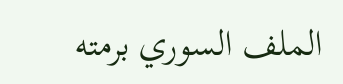الملف السوري برمته